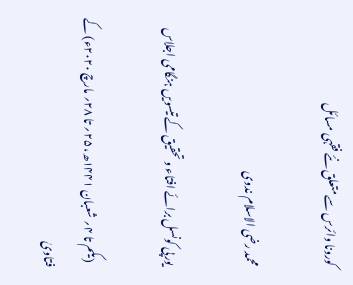کورونا وائرس سے متعلق نئے فقہی مسائل

محمد رضی الاسلام ندوی

یورپی کونسل برائے افتاء و تحقیق کے تیسویں ہنگامی اجلاس

  (یکم تا ۴؍ شعبان ۱۴۴۱ھ، ۲۵؍ تا ۲۸؍ مارچ ۲۰۲۰ء) کے فتاویٰ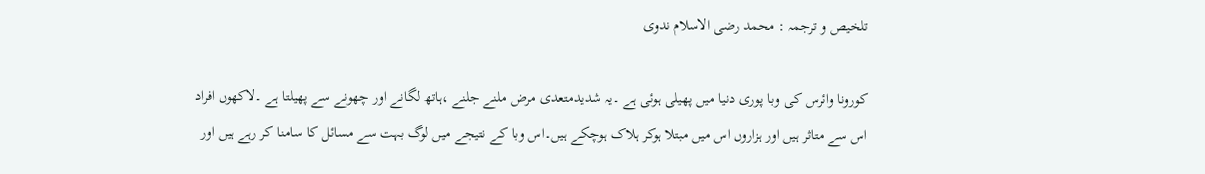تلخیص و ترجمہ : محمد رضی الاسلام ندوی

کورونا وائرس کی وبا پوری دنیا میں پھیلی ہوئی ہے ۔یہ شدیدمتعدی مرض ملنے جلنے ،ہاتھ لگانے اور چھونے سے پھیلتا ہے ۔لاکھوں افراد اس سے متاثر ہیں اور ہزاروں اس میں مبتلا ہوکر ہلاک ہوچکے ہیں۔اس وبا کے نتیجے میں لوگ بہت سے مسائل کا سامنا کر رہے ہیں اور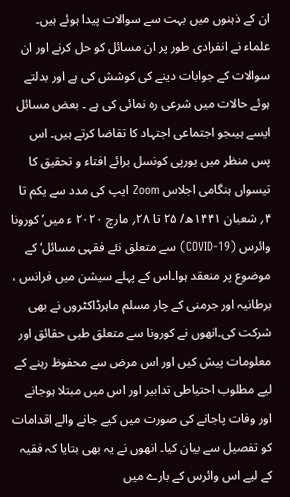ان کے ذہنوں میں بہت سے سوالات پیدا ہوئے ہیں۔ علماء نے انفرادی طور پر ان مسائل کو حل کرنے اور ان سوالات کے جوابات دینے کی کوشش کی ہے اور بدلتے ہوئے حالات میں شرعی رہ نمائی کی ہے ۔ بعض مسائل ایسے ہیںجو اجتماعی اجتہاد کا تقاضا کرتے ہیں۔ اس پس منظر میں یورپی کونسل برائے افتاء و تحقیق کا تیسواں ہنگامی اجلاس Zoom ایپ کی مدد سے یکم تا ۴؍ شعبان ۱۴۴۱ھ/ ۲۵ تا ۲۸؍ مارچ ۲۰۲۰ ء میں’کورونا وائرس (COVID-19) سے متعلق نئے فقہی مسائل‘ کے موضوع پر منعقد ہوا۔اس کے پہلے سیشن میں فرانس ، برطانیہ اور جرمنی کے چار مسلم ماہرڈاکٹروں نے بھی شرکت کی۔انھوں نے کورونا سے متعلق طبی حقائق اور معلومات پیش کیں اور اس مرض سے محفوظ رہنے کے لیے مطلوب احتیاطی تدابیر اور اس میں مبتلا ہوجانے اور وفات پاجانے کی صورت میں کیے جانے والے اقدامات کو تفصیل سے بیان کیا۔ انھوں نے یہ بھی بتایا کہ فقیہ کے لیے اس وائرس کے بارے میں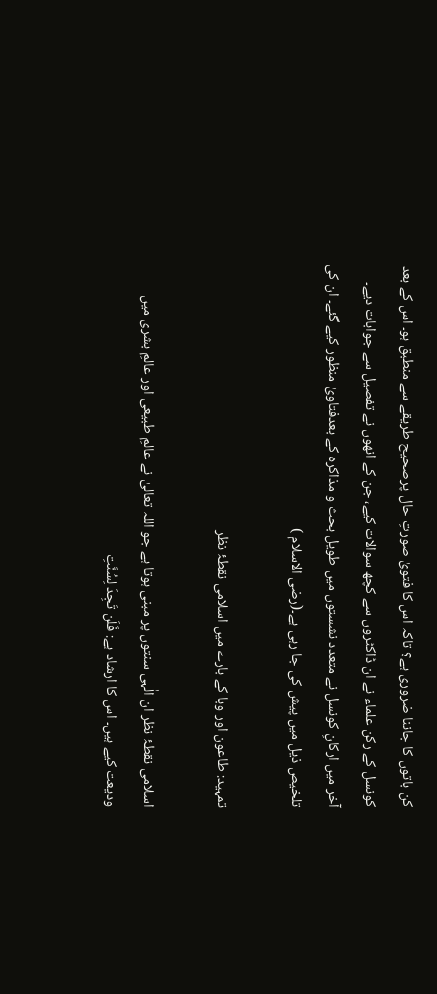کن باتوں کا جاننا ضروری ہے؟ تاکہ اس کا فتویٰ صورتِ حال پرصحیح طریقے سے منطبق ہو۔ اس کے بعد کونسل کے رکن علماء نے ان ڈاکٹروں سے کچھ سوالات کیے، جن کے انھوں نے تفصیل سے جوابات دیے۔ آخر میں ارکانِ کونسل نے متعدد نشستوں میں طویل بحث و مذاکرہ کے بعدفتاویٰ منظور کیے گئے۔ ان کی تلخیص ذیل میں پیش کی جا رہی ہے۔(رضی الاسلام )

تمہید: طاعون اور وبا کے بارے میں اسلامی نقطۂ نظر

اسلامی نقطۂ نظر ان الٰہی سنتوں پر مبنی ہوتا ہے جو اللہ تعالیٰ نے عالمِ طبیعی اور عالمِ بشری میں ودیعت کیے ہیں۔ اس کا ارشاد ہے: فَلَن تَجِدَ لِسُنَّتِ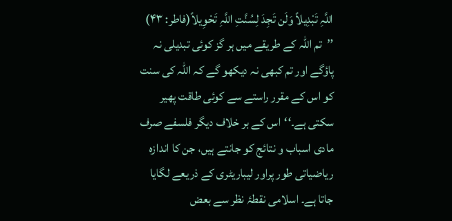اللَّہِ تَبْدِیلاً وَلَن تَجِدَ لِسُنَّتِ اللَّہِ تَحْوِیلاً(فاطر: ۴۳) ’’تم اللہ کے طریقے میں ہر گز کوئی تبدیلی نہ پاؤگے اور تم کبھی نہ دیکھو گے کہ اللہ کی سنت کو اس کے مقرر راستے سے کوئی طاقت پھیر سکتی ہے۔‘‘اس کے بر خلاف دیگر فلسفے صرف مادی اسباب و نتائج کو جانتے ہیں، جن کا اندازہ ریاضیاتی طور پراور لیباریٹری کے ذریعے لگایا جاتا ہے۔ اسلامی نقطۂ نظر سے بعض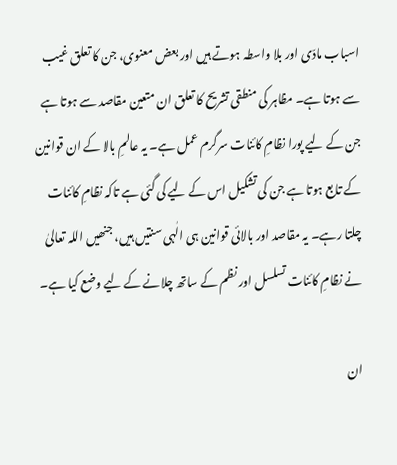اسباب مادّی اور بلا واسطہ ہوتے ہیں اور بعض معنوی، جن کا تعلق غیب سے ہوتا ہے۔ مظاہر کی منطقی تشریح کا تعلق ان متعین مقاصد سے ہوتا ہے جن کے لیے پورا نظامِ کائنات سرگرم عمل ہے۔ یہ عالمِ بالا کے ان قوانین کے تابع ہوتا ہے جن کی تشکیل اس کے لیے کی گئی ہے تاکہ نظامِ کائنات چلتا رہے۔ یہ مقاصد اور بالائی قوانین ہی الٰہی سنتیں ہیں، جنھیں اللہ تعالیٰ نے نظامِ کائنات تسلسل اور نظم کے ساتھ چلانے کے لیے وضع کیا ہے۔

ان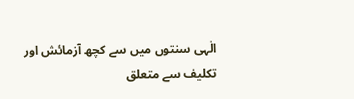الٰہی سنتوں میں سے کچھ آزمائش اور تکلیف سے متعلق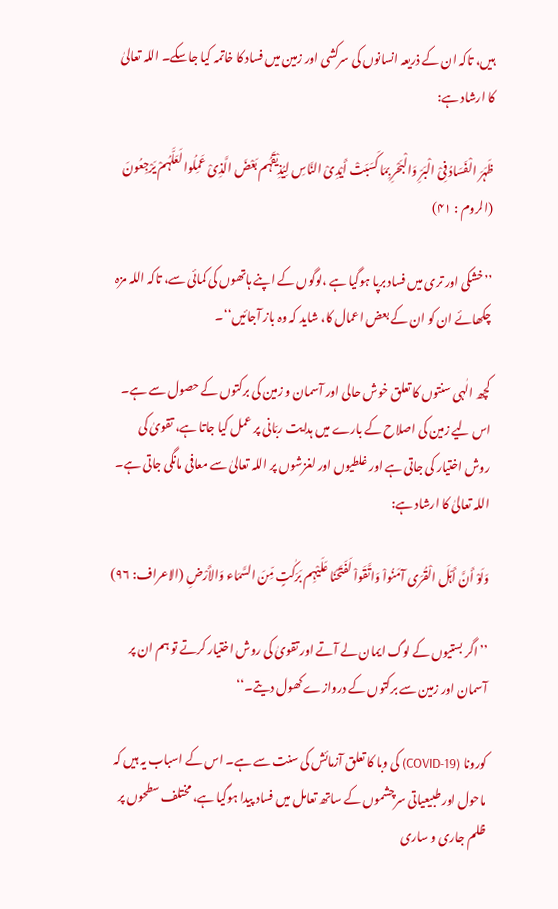ہیں، تاکہ ان کے ذریعہ انسانوں کی سرکشی اور زمین میں فساد کا خاتمہ کیا جاسکے۔ اللہ تعالیٰ کا ارشاد ہے:

ظَہَرَ الْفَسَادُ فِیْ الْبَرِّ وَالْبَحْرِ بِمَا کَسَبَتْ أَیْدِیْ النَّاسِ لِیُذِیْقَہُم بَعْضَ الَّذِیْ عَمِلُوا لَعَلَّہُمْ یَرْجِعُونَ (الروم : ۴۱)

’’خشکی اور تری میں فساد برپا ہوگیا ہے ،لوگوں کے اپنے ہاتھوں کی کمائی سے، تاکہ اللہ مزہ چکھائے ان کو ان کے بعض اعمال کا، شاید کہ وہ باز آجائیں‘‘۔

کچھ الٰہی سنتوں کا تعلق خوش حالی اور آسمان و زمین کی برکتوں کے حصول سے ہے۔ اس لیے زمین کی اصلاح کے بارے میں ہدایت ربّانی پر عمل کیا جاتا ہے، تقویٰ کی روش اختیار کی جاتی ہے اور غلطیوں اور لغزشوں پر اللہ تعالیٰ سے معافی مانگی جاتی ہے۔ اللہ تعالیٰ کا ارشاد ہے:

وَلَوْ أَنَّ أَہْلَ الْقُرَی آمَنُواْ وَاتَّقَواْ لَفَتَحْنَا عَلَیْہِم بَرَکٰتٍ مِّنَ السَّمَاء وَالأَرْضِ (الاعراف: ۹۶)

’’ اگر بستیوں کے لوگ ایمان لے آتے اور تقویٰ کی روش اختیار کرتے تو ہم ان پر آسمان اور زمین سے برکتوں کے دروازے کھول دیتے۔‘‘

کورونا (COVID-19) کی وبا کا تعلق آزمائش کی سنت سے ہے۔ اس کے اسباب یہ ہیں کہ ماحول اور طبیعیاتی سرچشموں کے ساتھ تعامل میں فساد پیدا ہوگیا ہے، مختلف سطحوں پر ظلم جاری و ساری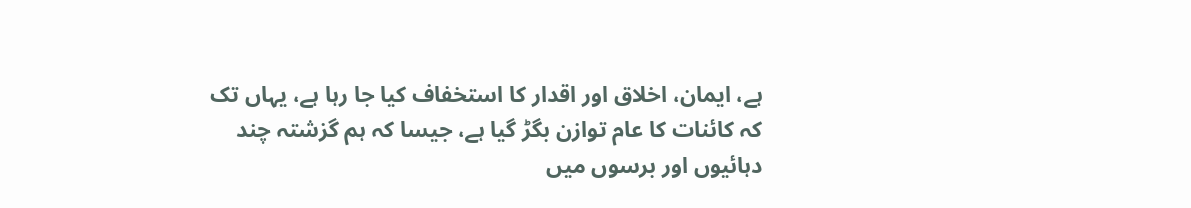ہے، ایمان، اخلاق اور اقدار کا استخفاف کیا جا رہا ہے، یہاں تک کہ کائنات کا عام توازن بگڑ گیا ہے، جیسا کہ ہم گزشتہ چند دہائیوں اور برسوں میں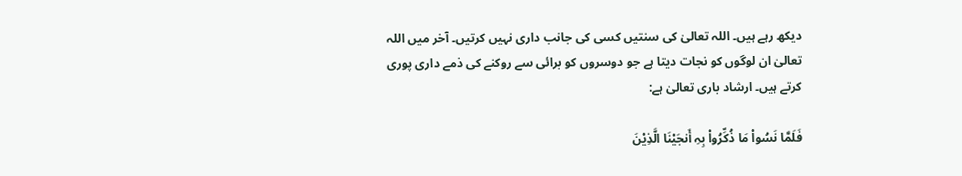دیکھ رہے ہیں۔ اللہ تعالیٰ کی سنتیں کسی کی جانب داری نہیں کرتیں۔ آخر میں اللہ تعالیٰ ان لوگوں کو نجات دیتا ہے جو دوسروں کو برائی سے روکنے کی ذمے داری پوری کرتے ہیں۔ ارشاد باری تعالیٰ ہے:

فَلَمَّا نَسُواْ مَا ذُکِّرُواْ بِہِ أَنجَیْنَا الَّذِیْنَ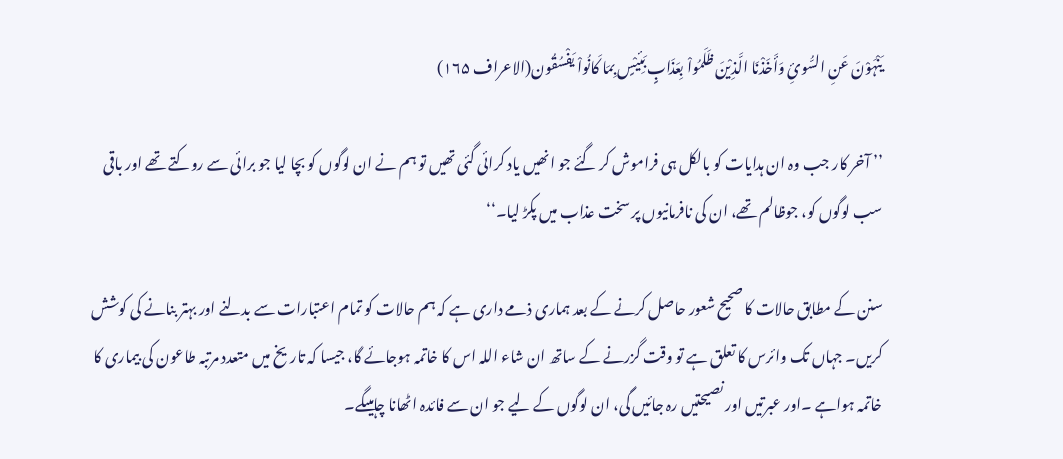یَنْہَوْنَ عَنِ السُّوئِ وَأَخَذْنَا الَّذِیْنَ ظَلَمُواْ بِعَذَابٍ بَئِیْسٍ بِمَا کَانُواْ یَفْسُقُون(الاعراف ۱۶۵)

’’ آخر کار جب وہ ان ہدایات کو بالکل ہی فراموش کر گئے جو انھیں یاد کرائی گئی تھیں تو ہم نے ان لوگوں کو بچا لیا جو برائی سے روکتے تھے اور باقی سب لوگوں کو، جوظالم تھے، ان کی نافرمانیوں پر سخت عذاب میں پکڑ لیا۔‘‘

سنن کے مطابق حالات کا صحیح شعور حاصل کرنے کے بعد ہماری ذمے داری ہے کہ ہم حالات کو تمام اعتبارات سے بدلنے اور بہتر بنانے کی کوشش کریں۔ جہاں تک وائرس کا تعلق ہے تو وقت گزرنے کے ساتھ ان شاء اللہ اس کا خاتمہ ہوجائے گا، جیسا کہ تاریخ میں متعدد مرتبہ طاعون کی بیماری کا خاتمہ ہواہے ۔اور عبرتیں اور نصیحتیں رہ جائیں گی، ان لوگوں کے لیے جو ان سے فائدہ اٹھانا چاہیںگے۔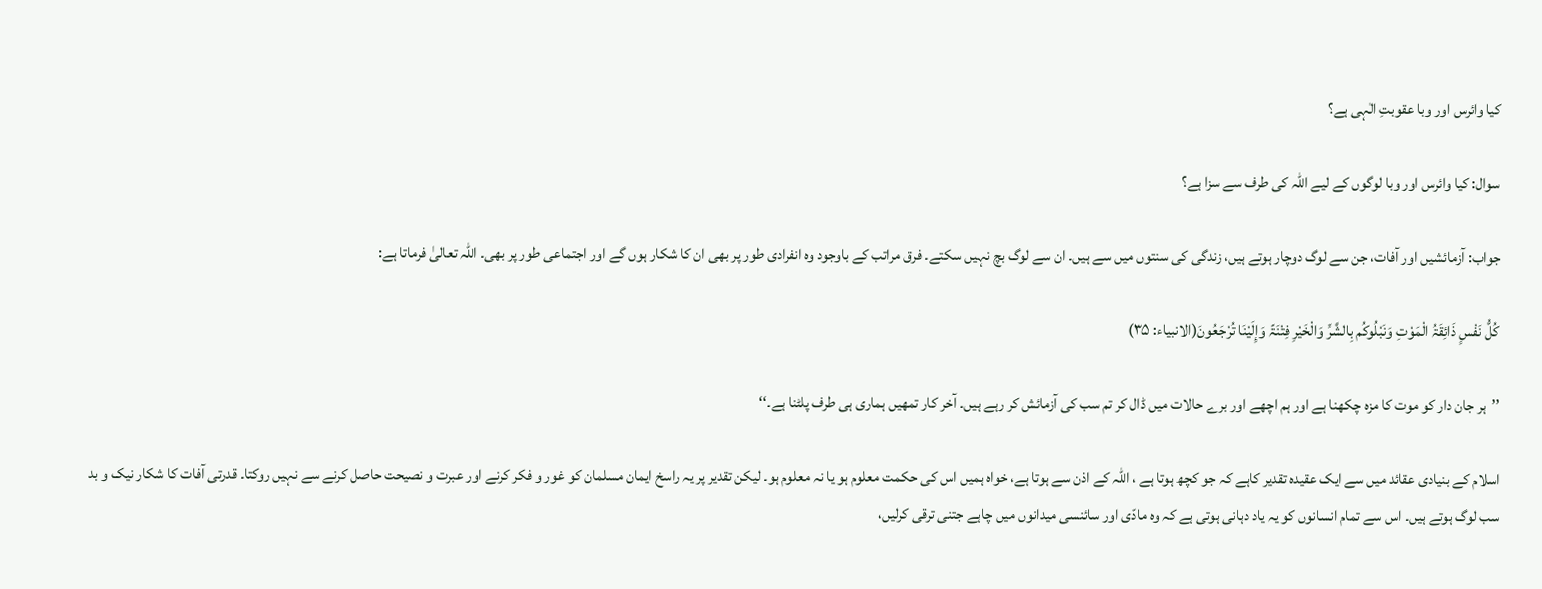کیا وائرس اور وبا عقوبتِ الٰہی ہے؟

سوال: کیا وائرس اور وبا لوگوں کے لیے اللہ کی طرف سے سزا ہے؟

جواب: آزمائشیں اور آفات، جن سے لوگ دوچار ہوتے ہیں، زندگی کی سنتوں میں سے ہیں۔ ان سے لوگ بچ نہیں سکتے۔ فرق مراتب کے باوجود وہ انفرادی طور پر بھی ان کا شکار ہوں گے اور اجتماعی طور پر بھی۔ اللہ تعالیٰ فرماتا ہے:

کُلُّ نَفْسٍ ذَائِقَۃُ الْمَوْتِ وَنَبْلُوکُم بِالشَّرِّ وَالْخَیْرِ فِتْنَۃً وَإِلَیْنَا تُرْجَعُونَ(الانبیاء: ۳۵)

’’ہر جان دار کو موت کا مزہ چکھنا ہے اور ہم اچھے اور برے حالات میں ڈال کر تم سب کی آزمائش کر رہے ہیں۔ آخر کار تمھیں ہماری ہی طرف پلٹنا ہے۔‘‘

اسلام کے بنیادی عقائد میں سے ایک عقیدہ تقدیر کاہے کہ جو کچھ ہوتا ہے ، اللہ کے اذن سے ہوتا ہے، خواہ ہمیں اس کی حکمت معلوم ہو یا نہ معلوم ہو۔ لیکن تقدیر پر یہ راسخ ایمان مسلمان کو غور و فکر کرنے اور عبرت و نصیحت حاصل کرنے سے نہیں روکتا۔ قدرتی آفات کا شکار نیک و بد سب لوگ ہوتے ہیں۔ اس سے تمام انسانوں کو یہ یاد دہانی ہوتی ہے کہ وہ مادّی اور سائنسی میدانوں میں چاہے جتنی ترقی کرلیں،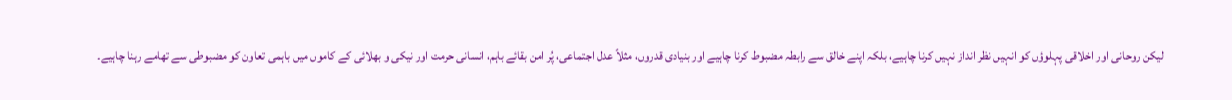لیکن روحانی اور اخلاقی پہلوؤں کو انہیں نظر انداز نہیں کرنا چاہیے، بلکہ اپنے خالق سے رابطہ مضبوط کرنا چاہیے اور بنیادی قدروں، مثلاً عدل اجتماعی، پُر امن بقائے باہم، انسانی حرمت اور نیکی و بھلائی کے کاموں میں باہمی تعاون کو مضبوطی سے تھامے رہنا چاہیے۔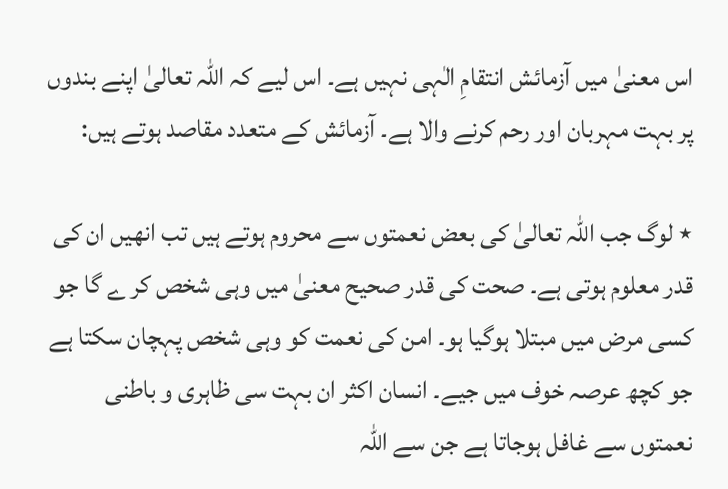اس معنیٰ میں آزمائش انتقامِ الٰہی نہیں ہے۔ اس لیے کہ اللہ تعالیٰ اپنے بندوں پر بہت مہربان اور رحم کرنے والا ہے۔ آزمائش کے متعدد مقاصد ہوتے ہیں:

٭ لوگ جب اللہ تعالیٰ کی بعض نعمتوں سے محروم ہوتے ہیں تب انھیں ان کی قدر معلوم ہوتی ہے۔ صحت کی قدر صحیح معنیٰ میں وہی شخص کر ے گا جو کسی مرض میں مبتلا ہوگیا ہو۔ امن کی نعمت کو وہی شخص پہچان سکتا ہے جو کچھ عرصہ خوف میں جیے۔ انسان اکثر ان بہت سی ظاہری و باطنی نعمتوں سے غافل ہوجاتا ہے جن سے اللہ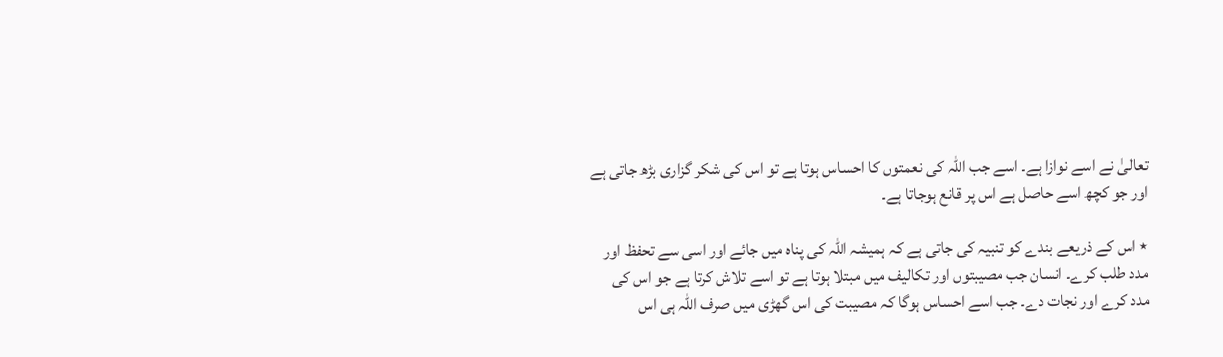تعالیٰ نے اسے نوازا ہے۔ اسے جب اللہ کی نعمتوں کا احساس ہوتا ہے تو اس کی شکر گزاری بڑھ جاتی ہے اور جو کچھ اسے حاصل ہے اس پر قانع ہوجاتا ہے۔

٭ اس کے ذریعے بندے کو تنبیہ کی جاتی ہے کہ ہمیشہ اللہ کی پناہ میں جائے اور اسی سے تحفظ اور مدد طلب کرے۔ انسان جب مصیبتوں اور تکالیف میں مبتلا ہوتا ہے تو اسے تلاش کرتا ہے جو اس کی مدد کرے اور نجات دے۔ جب اسے احساس ہوگا کہ مصیبت کی اس گھڑی میں صرف اللہ ہی اس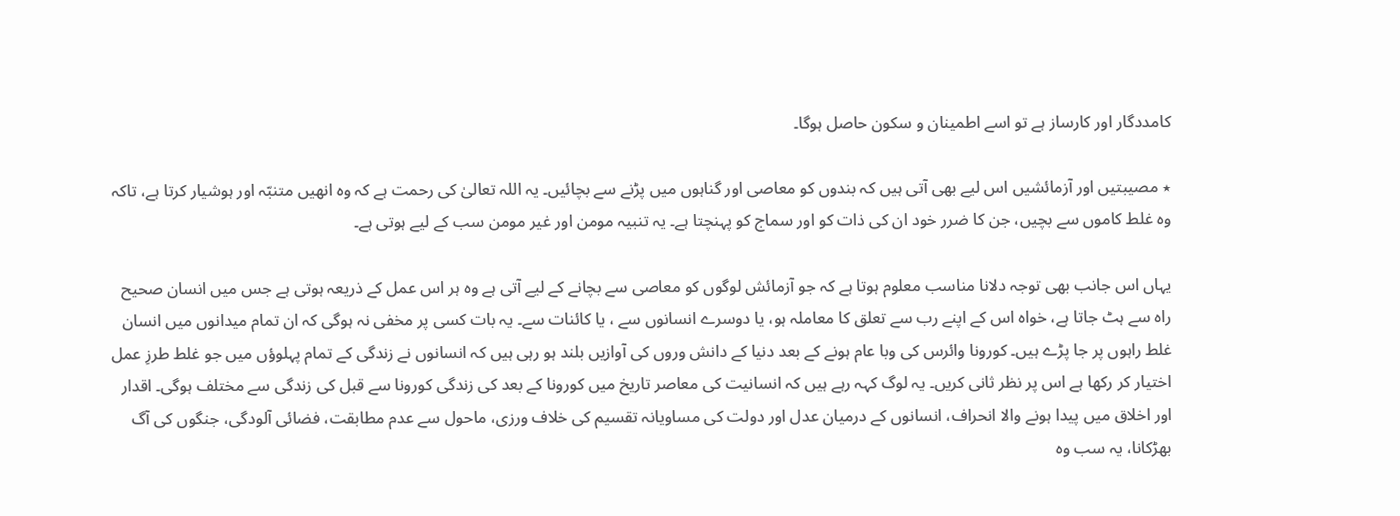کامددگار اور کارساز ہے تو اسے اطمینان و سکون حاصل ہوگا۔

٭ مصیبتیں اور آزمائشیں اس لیے بھی آتی ہیں کہ بندوں کو معاصی اور گناہوں میں پڑنے سے بچائیں۔ یہ اللہ تعالیٰ کی رحمت ہے کہ وہ انھیں متنبّہ اور ہوشیار کرتا ہے، تاکہ وہ غلط کاموں سے بچیں، جن کا ضرر خود ان کی ذات کو اور سماج کو پہنچتا ہے۔ یہ تنبیہ مومن اور غیر مومن سب کے لیے ہوتی ہے۔

یہاں اس جانب بھی توجہ دلانا مناسب معلوم ہوتا ہے کہ جو آزمائش لوگوں کو معاصی سے بچانے کے لیے آتی ہے وہ ہر اس عمل کے ذریعہ ہوتی ہے جس میں انسان صحیح راہ سے ہٹ جاتا ہے، خواہ اس کے اپنے رب سے تعلق کا معاملہ ہو، یا دوسرے انسانوں سے ، یا کائنات سے۔ یہ بات کسی پر مخفی نہ ہوگی کہ ان تمام میدانوں میں انسان غلط راہوں پر جا پڑے ہیں۔ کورونا وائرس کی وبا عام ہونے کے بعد دنیا کے دانش وروں کی آوازیں بلند ہو رہی ہیں کہ انسانوں نے زندگی کے تمام پہلوؤں میں جو غلط طرزِ عمل اختیار کر رکھا ہے اس پر نظر ثانی کریں۔ یہ لوگ کہہ رہے ہیں کہ انسانیت کی معاصر تاریخ میں کورونا کے بعد کی زندگی کورونا سے قبل کی زندگی سے مختلف ہوگی۔ اقدار اور اخلاق میں پیدا ہونے والا انحراف، انسانوں کے درمیان عدل اور دولت کی مساویانہ تقسیم کی خلاف ورزی، ماحول سے عدم مطابقت، فضائی آلودگی، جنگوں کی آگ بھڑکانا، یہ سب وہ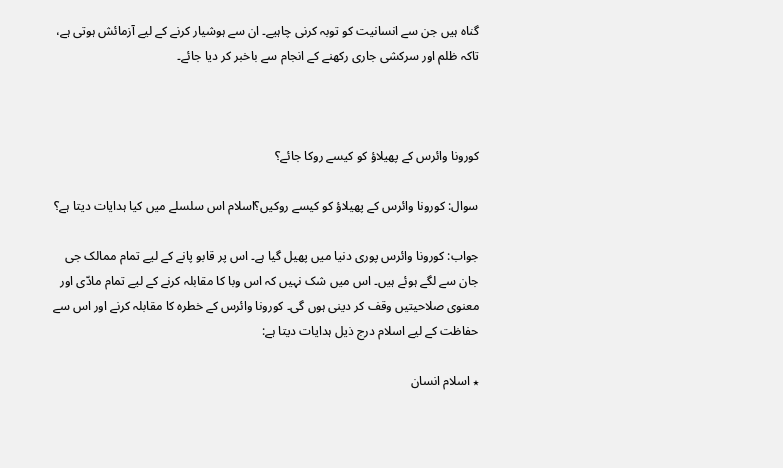گناہ ہیں جن سے انسانیت کو توبہ کرنی چاہیے۔ ان سے ہوشیار کرنے کے لیے آزمائش ہوتی ہے، تاکہ ظلم اور سرکشی جاری رکھنے کے انجام سے باخبر کر دیا جائے۔



کورونا وائرس کے پھیلاؤ کو کیسے روکا جائے؟

سوال: کورونا وائرس کے پھیلاؤ کو کیسے روکیں؟اسلام اس سلسلے میں کیا ہدایات دیتا ہے؟

جواب: کورونا وائرس پوری دنیا میں پھیل گیا ہے۔ اس پر قابو پانے کے لیے تمام ممالک جی جان سے لگے ہوئے ہیں۔ اس میں شک نہیں کہ اس وبا کا مقابلہ کرنے کے لیے تمام مادّی اور معنوی صلاحیتیں وقف کر دینی ہوں گی۔ کورونا وائرس کے خطرہ کا مقابلہ کرنے اور اس سے حفاظت کے لیے اسلام درج ذیل ہدایات دیتا ہے:

٭ اسلام انسان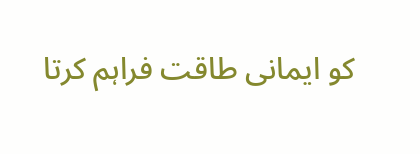کو ایمانی طاقت فراہم کرتا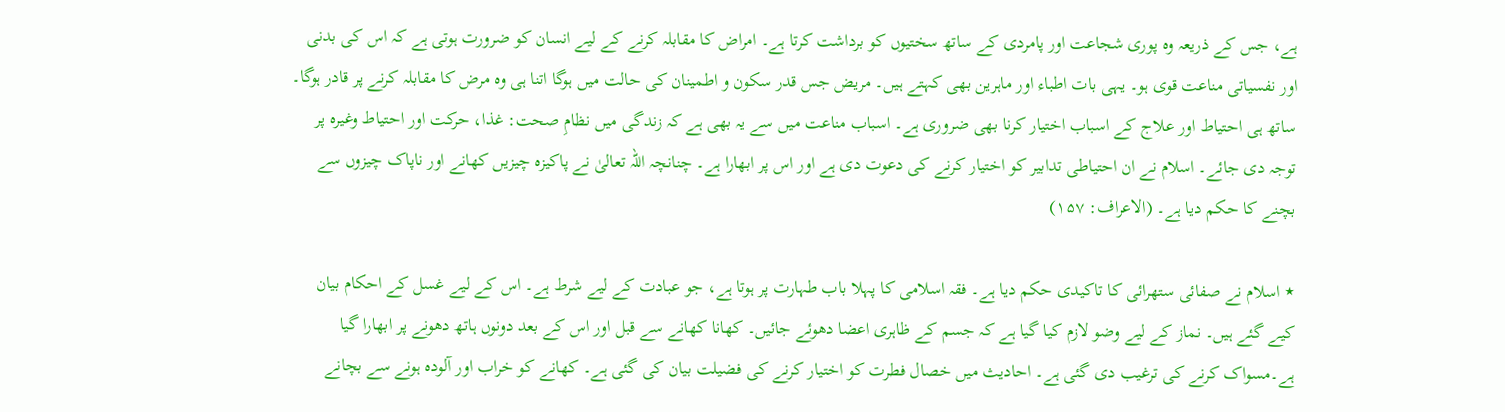ہے، جس کے ذریعہ وہ پوری شجاعت اور پامردی کے ساتھ سختیوں کو برداشت کرتا ہے۔ امراض کا مقابلہ کرنے کے لیے انسان کو ضرورت ہوتی ہے کہ اس کی بدنی اور نفسیاتی مناعت قوی ہو۔ یہی بات اطباء اور ماہرین بھی کہتے ہیں۔ مریض جس قدر سکون و اطمینان کی حالت میں ہوگا اتنا ہی وہ مرض کا مقابلہ کرنے پر قادر ہوگا۔ ساتھ ہی احتیاط اور علاج کے اسباب اختیار کرنا بھی ضروری ہے۔ اسباب مناعت میں سے یہ بھی ہے کہ زندگی میں نظامِ صحت: غذا، حرکت اور احتیاط وغیرہ پر توجہ دی جائے۔ اسلام نے ان احتیاطی تدابیر کو اختیار کرنے کی دعوت دی ہے اور اس پر ابھارا ہے۔ چنانچہ اللہ تعالیٰ نے پاکیزہ چیزیں کھانے اور ناپاک چیزوں سے بچنے کا حکم دیا ہے۔ (الاعراف: ۱۵۷)

٭ اسلام نے صفائی ستھرائی کا تاکیدی حکم دیا ہے۔ فقہ اسلامی کا پہلا باب طہارت پر ہوتا ہے، جو عبادت کے لیے شرط ہے۔ اس کے لیے غسل کے احکام بیان کیے گئے ہیں۔ نماز کے لیے وضو لازم کیا گیا ہے کہ جسم کے ظاہری اعضا دھوئے جائیں۔ کھانا کھانے سے قبل اور اس کے بعد دونوں ہاتھ دھونے پر ابھارا گیا ہے۔مسواک کرنے کی ترغیب دی گئی ہے۔ احادیث میں خصال فطرت کو اختیار کرنے کی فضیلت بیان کی گئی ہے۔ کھانے کو خراب اور آلودہ ہونے سے بچانے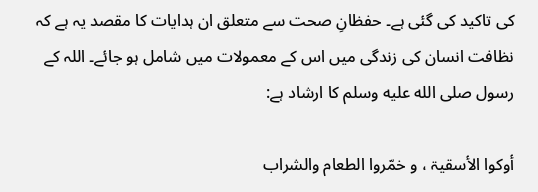کی تاکید کی گئی ہے۔ حفظانِ صحت سے متعلق ان ہدایات کا مقصد یہ ہے کہ نظافت انسان کی زندگی میں اس کے معمولات میں شامل ہو جائے۔ اللہ کے رسول صلى الله عليه وسلم کا ارشاد ہے:

أوکوا الأسقیۃ ، و خمّروا الطعام والشراب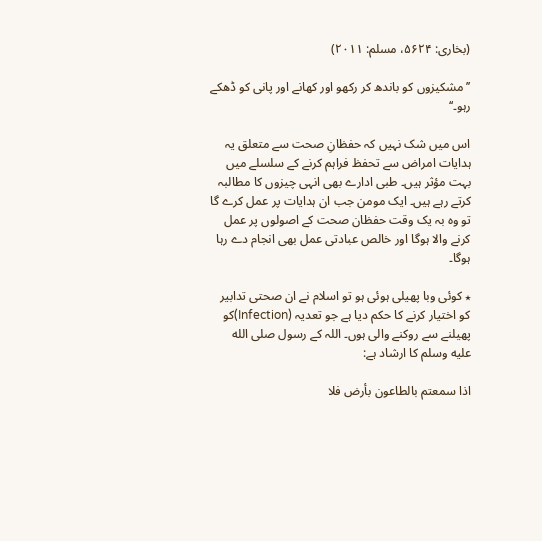(بخاری: ۵۶۲۴، مسلم: ۲۰۱۱)

’’مشکیزوں کو باندھ کر رکھو اور کھانے اور پانی کو ڈھکے رہو۔‘‘

اس میں شک نہیں کہ حفظانِ صحت سے متعلق یہ ہدایات امراض سے تحفظ فراہم کرنے کے سلسلے میں بہت مؤثر ہیں۔ طبی ادارے بھی انہی چیزوں کا مطالبہ کرتے رہے ہیں۔ ایک مومن جب ان ہدایات پر عمل کرے گا تو وہ بہ یک وقت حفظان صحت کے اصولوں پر عمل کرنے والا ہوگا اور خالص عبادتی عمل بھی انجام دے رہا ہوگا۔

٭ کوئی وبا پھیلی ہوئی ہو تو اسلام نے ان صحتی تدابیر کو اختیار کرنے کا حکم دیا ہے جو تعدیہ (Infection)کو پھیلنے سے روکنے والی ہوں۔ اللہ کے رسول صلى الله عليه وسلم کا ارشاد ہے:

اذا سمعتم بالطاعون بأرض فلا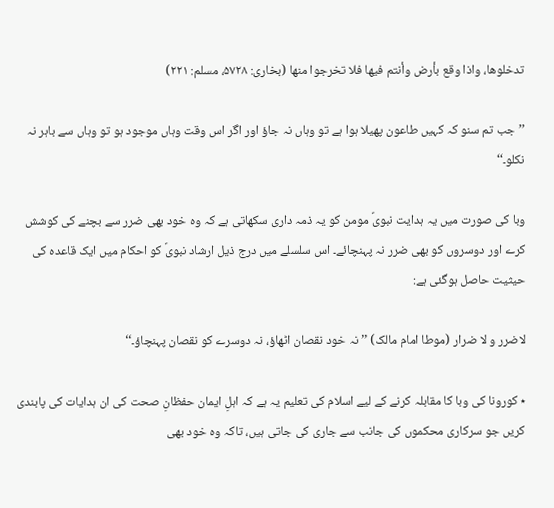تدخلوھا، واذا وقع بأرض وأنتم فیھا فلا تخرجوا منھا (بخاری: ۵۷۲۸، مسلم: ۲۲۱)

’’جب تم سنو کہ کہیں طاعون پھیلا ہوا ہے تو وہاں نہ جاؤ اور اگر اس وقت وہاں موجود ہو تو وہاں سے باہر نہ نکلو۔‘‘

وبا کی صورت میں یہ ہدایت نبویؐ مومن کو یہ ذمہ داری سکھاتی ہے کہ وہ خود بھی ضرر سے بچنے کی کوشش کرے اور دوسروں کو بھی ضرر نہ پہنچائے۔ اس سلسلے میں درج ذیل ارشاد نبویؐ کو احکام میں ایک قاعدہ کی حیثیت حاصل ہوگئی ہے:

لاضرر و لا ضرار (موطا امام مالک) ’’نہ خود نقصان اٹھاؤ، نہ دوسرے کو نقصان پہنچاؤ۔‘‘

٭ کورونا کی وبا کا مقابلہ کرنے کے لیے اسلام کی تعلیم یہ ہے کہ اہلِ ایمان حفظانِ صحت کی ان ہدایات کی پابندی کریں جو سرکاری محکموں کی جانب سے جاری کی جاتی ہیں، تاکہ وہ خود بھی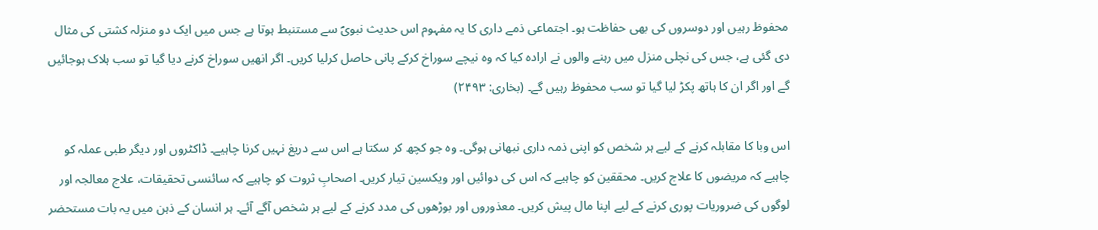محفوظ رہیں اور دوسروں کی بھی حفاظت ہو۔ اجتماعی ذمے داری کا یہ مفہوم اس حدیث نبویؐ سے مستنبط ہوتا ہے جس میں ایک دو منزلہ کشتی کی مثال دی گئی ہے، جس کی نچلی منزل میں رہنے والوں نے ارادہ کیا کہ وہ نیچے سوراخ کرکے پانی حاصل کرلیا کریں۔ اگر انھیں سوراخ کرنے دیا گیا تو سب ہلاک ہوجائیں گے اور اگر ان کا ہاتھ پکڑ لیا گیا تو سب محفوظ رہیں گے۔ (بخاری: ۲۴۹۳)

اس وبا کا مقابلہ کرنے کے لیے ہر شخص کو اپنی ذمہ داری نبھانی ہوگی۔ وہ جو کچھ کر سکتا ہے اس سے دریغ نہیں کرنا چاہیے۔ ڈاکٹروں اور دیگر طبی عملہ کو چاہیے کہ مریضوں کا علاج کریں۔ محققین کو چاہیے کہ اس کی دوائیں اور ویکسین تیار کریں۔ اصحابِ ثروت کو چاہیے کہ سائنسی تحقیقات، علاج معالجہ اور لوگوں کی ضروریات پوری کرنے کے لیے اپنا مال پیش کریں۔ معذوروں اور بوڑھوں کی مدد کرنے کے لیے ہر شخص آگے آئے۔ ہر انسان کے ذہن میں یہ بات مستحضر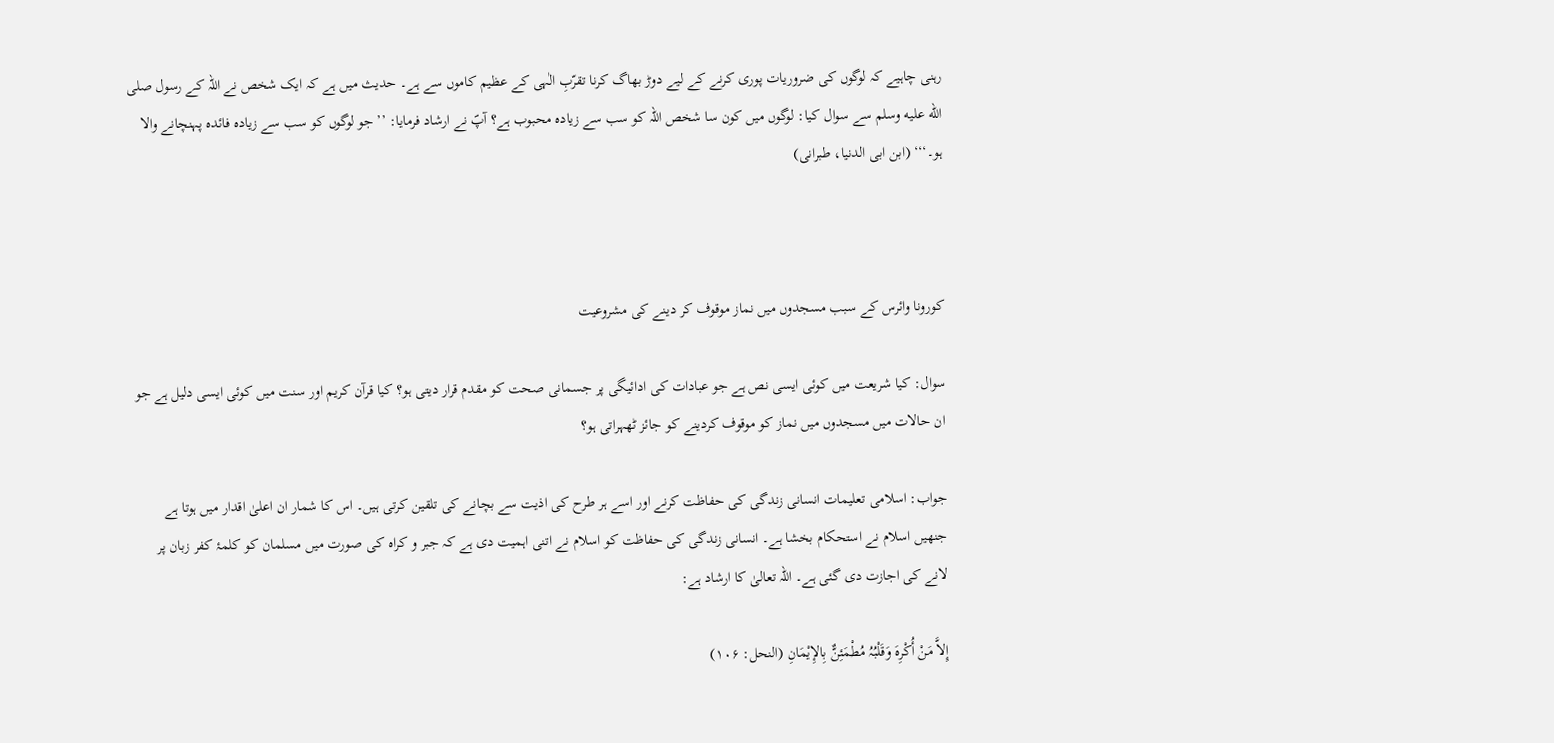رہنی چاہیے کہ لوگوں کی ضروریات پوری کرنے کے لیے دوڑ بھاگ کرنا تقرّبِ الٰہی کے عظیم کاموں سے ہے۔ حدیث میں ہے کہ ایک شخص نے اللہ کے رسول صلى الله عليه وسلم سے سوال کیا: لوگوں میں کون سا شخص اللہ کو سب سے زیادہ محبوب ہے؟ آپؐ نے ارشاد فرمایا: ’’ جو لوگوں کو سب سے زیادہ فائدہ پہنچانے والا ہو۔‘‘‘ (ابن ابی الدنیا، طبرانی)



کورونا وائرس کے سبب مسجدوں میں نماز موقوف کر دینے کی مشروعیت

سوال: کیا شریعت میں کوئی ایسی نص ہے جو عبادات کی ادائیگی پر جسمانی صحت کو مقدم قرار دیتی ہو؟ کیا قرآن کریم اور سنت میں کوئی ایسی دلیل ہے جو ان حالات میں مسجدوں میں نماز کو موقوف کردینے کو جائز ٹھہراتی ہو؟

جواب: اسلامی تعلیمات انسانی زندگی کی حفاظت کرنے اور اسے ہر طرح کی اذیت سے بچانے کی تلقین کرتی ہیں۔ اس کا شمار ان اعلیٰ اقدار میں ہوتا ہے جنھیں اسلام نے استحکام بخشا ہے۔ انسانی زندگی کی حفاظت کو اسلام نے اتنی اہمیت دی ہے کہ جبر و کراہ کی صورت میں مسلمان کو کلمۂ کفر زبان پر لانے کی اجازت دی گئی ہے۔ اللہ تعالیٰ کا ارشاد ہے:

إِلاَّ مَنْ أُکْرِہَ وَقَلْبُہُ مُطْمَئِنٌّ بِالإِیْمَانِ (النحل: ۱۰۶)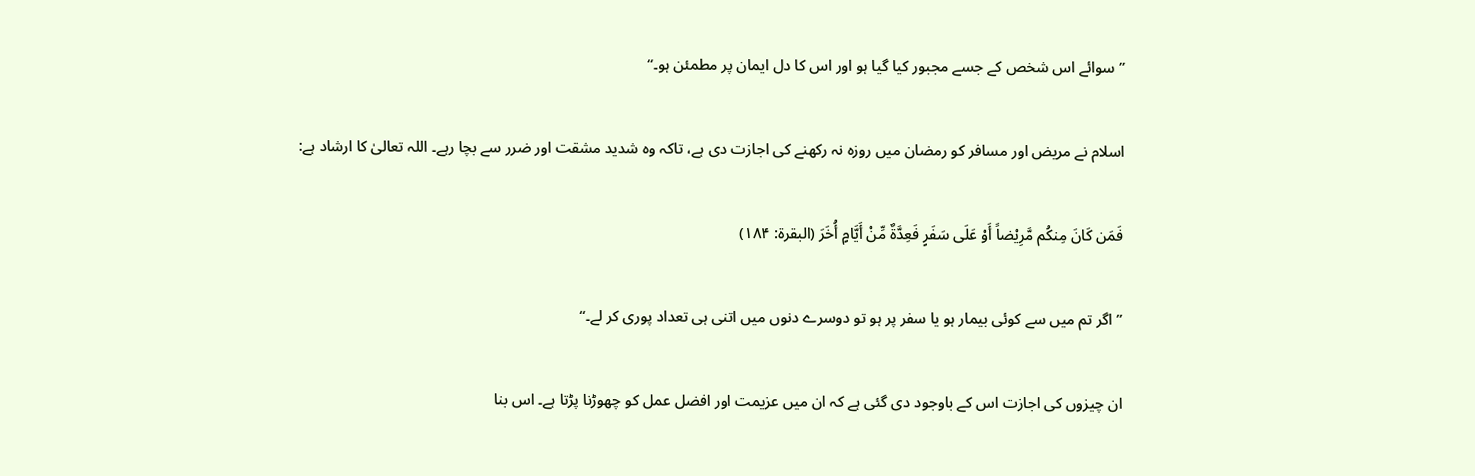’’سوائے اس شخص کے جسے مجبور کیا گیا ہو اور اس کا دل ایمان پر مطمئن ہو۔‘‘

اسلام نے مریض اور مسافر کو رمضان میں روزہ نہ رکھنے کی اجازت دی ہے، تاکہ وہ شدید مشقت اور ضرر سے بچا رہے۔ اللہ تعالیٰ کا ارشاد ہے:

فَمَن کَانَ مِنکُم مَّرِیْضاً أَوْ عَلَی سَفَرٍ فَعِدَّۃٌ مِّنْ أَیَّامٍ أُخَرَ (البقرۃ: ۱۸۴)

’’ اگر تم میں سے کوئی بیمار ہو یا سفر پر ہو تو دوسرے دنوں میں اتنی ہی تعداد پوری کر لے۔‘‘

ان چیزوں کی اجازت اس کے باوجود دی گئی ہے کہ ان میں عزیمت اور افضل عمل کو چھوڑنا پڑتا ہے۔ اس بنا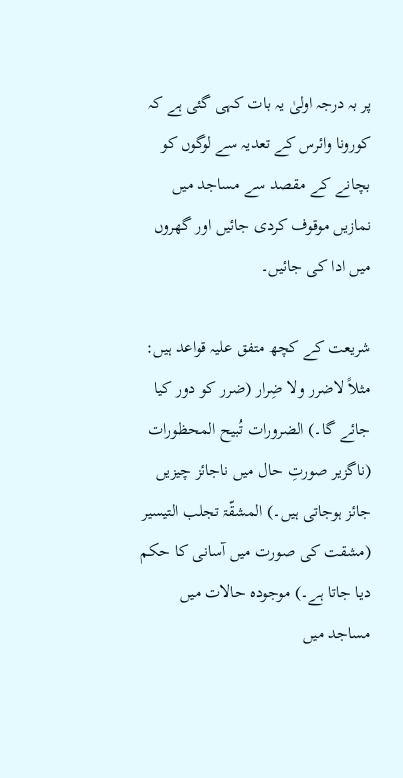پر بہ درجہ اولیٰ یہ بات کہی گئی ہے کہ کورونا وائرس کے تعدیہ سے لوگوں کو بچانے کے مقصد سے مساجد میں نمازیں موقوف کردی جائیں اور گھروں میں ادا کی جائیں۔

شریعت کے کچھ متفق علیہ قواعد ہیں: مثلاً لاضرر ولا ضِرار (ضرر کو دور کیا جائے گا۔) الضرورات تُبیح المحظورات (ناگزیر صورتِ حال میں ناجائز چیزیں جائز ہوجاتی ہیں۔) المشقّۃ تجلب التیسیر (مشقت کی صورت میں آسانی کا حکم دیا جاتا ہے۔) موجودہ حالات میں مساجد میں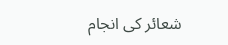شعائر کی انجام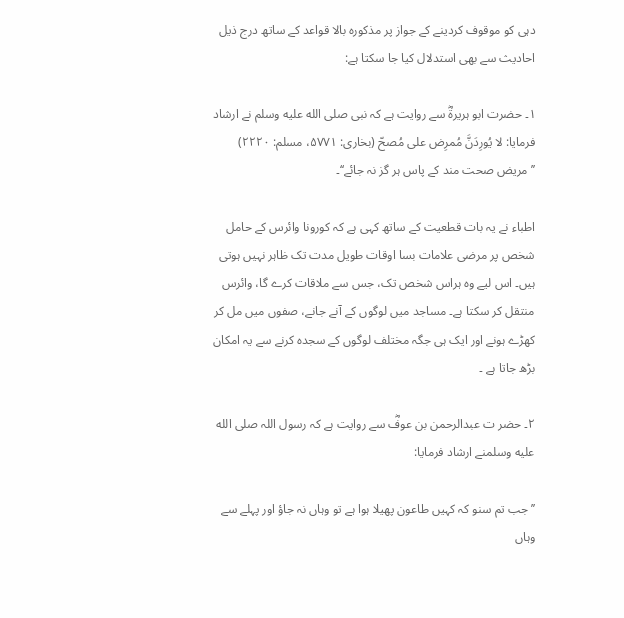دہی کو موقوف کردینے کے جواز پر مذکورہ بالا قواعد کے ساتھ درج ذیل احادیث سے بھی استدلال کیا جا سکتا ہے:

۱۔ حضرت ابو ہریرۃؓ سے روایت ہے کہ نبی صلى الله عليه وسلم نے ارشاد فرمایا: لا یُورِدَنَّ مُمرِض علی مُصحّ (بخاری: ۵۷۷۱، مسلم: ۲۲۲۰) ’’مریض صحت مند کے پاس ہر گز نہ جائے‘‘۔

اطباء نے یہ بات قطعیت کے ساتھ کہی ہے کہ کورونا وائرس کے حامل شخص پر مرضی علامات بسا اوقات طویل مدت تک ظاہر نہیں ہوتی ہیں۔ اس لیے وہ ہراس شخص تک، جس سے ملاقات کرے گا، وائرس منتقل کر سکتا ہے۔ مساجد میں لوگوں کے آنے جانے، صفوں میں مل کر کھڑے ہونے اور ایک ہی جگہ مختلف لوگوں کے سجدہ کرنے سے یہ امکان بڑھ جاتا ہے ۔

۲۔ حضر ت عبدالرحمن بن عوفؓ سے روایت ہے کہ رسول اللہ صلى الله عليه وسلمنے ارشاد فرمایا:

’’جب تم سنو کہ کہیں طاعون پھیلا ہوا ہے تو وہاں نہ جاؤ اور پہلے سے وہاں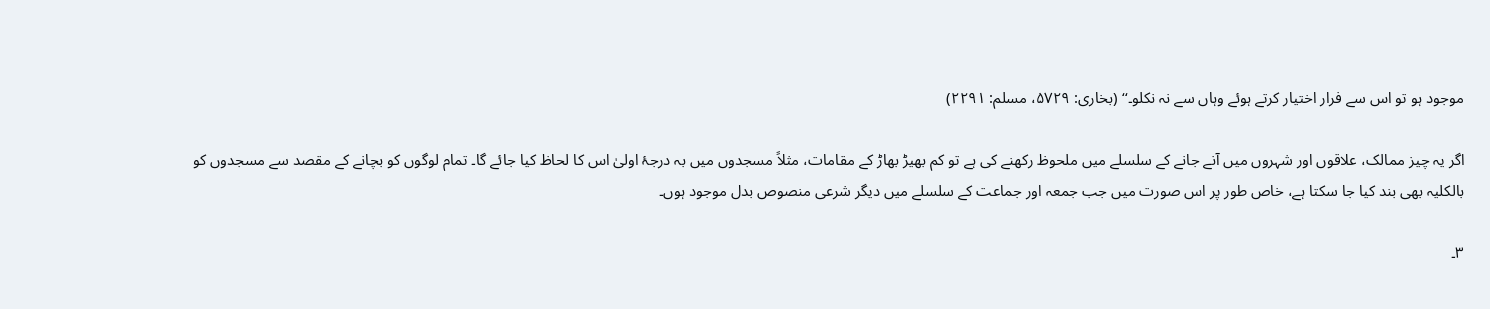موجود ہو تو اس سے فرار اختیار کرتے ہوئے وہاں سے نہ نکلو۔‘‘ (بخاری: ۵۷۲۹، مسلم: ۲۲۹۱)

اگر یہ چیز ممالک، علاقوں اور شہروں میں آنے جانے کے سلسلے میں ملحوظ رکھنے کی ہے تو کم بھیڑ بھاڑ کے مقامات، مثلاً مسجدوں میں بہ درجۂ اولیٰ اس کا لحاظ کیا جائے گا۔ تمام لوگوں کو بچانے کے مقصد سے مسجدوں کو بالکلیہ بھی بند کیا جا سکتا ہے، خاص طور پر اس صورت میں جب جمعہ اور جماعت کے سلسلے میں دیگر شرعی منصوص بدل موجود ہوں۔

۳۔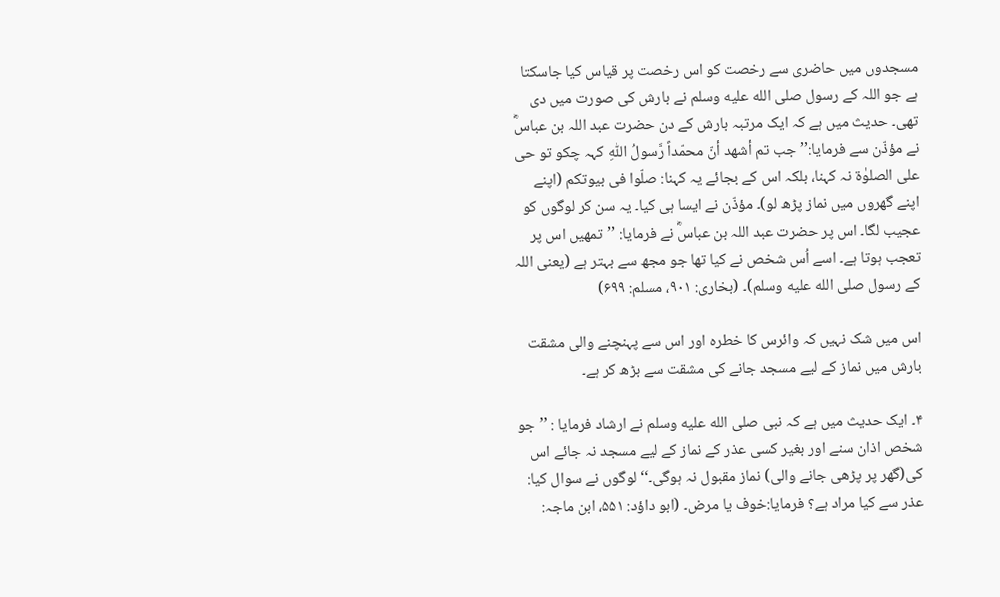مسجدوں میں حاضری سے رخصت کو اس رخصت پر قیاس کیا جاسکتا ہے جو اللہ کے رسول صلى الله عليه وسلم نے بارش کی صورت میں دی تھی۔ حدیث میں ہے کہ ایک مرتبہ بارش کے دن حضرت عبد اللہ بن عباسؓ نے مؤذّن سے فرمایا:’’جب تم أشھد أنّ محمّداً رَّسولُ اللّٰہِ کہہ چکو تو حی علی الصلوٰۃ نہ کہنا، بلکہ اس کے بجائے یہ کہنا: صلّوا فی بیوتکم (اپنے اپنے گھروں میں نماز پڑھ لو)۔ مؤذّن نے ایسا ہی کیا۔ یہ سن کر لوگوں کو عجیب لگا۔ اس پر حضرت عبد اللہ بن عباسؓ نے فرمایا: ’’تمھیں اس پر تعجب ہوتا ہے۔ اسے اُس شخص نے کیا تھا جو مجھ سے بہتر ہے (یعنی اللہ کے رسول صلى الله عليه وسلم)۔ (بخاری: ۹۰۱، مسلم: ۶۹۹)

اس میں شک نہیں کہ وائرس کا خطرہ اور اس سے پہنچنے والی مشقت بارش میں نماز کے لیے مسجد جانے کی مشقت سے بڑھ کر ہے۔

۴۔ ایک حدیث میں ہے کہ نبی صلى الله عليه وسلم نے ارشاد فرمایا : ’’جو شخص اذان سنے اور بغیر کسی عذر کے نماز کے لیے مسجد نہ جائے اس کی(گھر پر پڑھی جانے والی) نماز مقبول نہ ہوگی۔‘‘ لوگوں نے سوال کیا: عذر سے کیا مراد ہے؟ فرمایا:خوف یا مرض۔ (ابو داؤد: ۵۵۱، ابن ماجہ: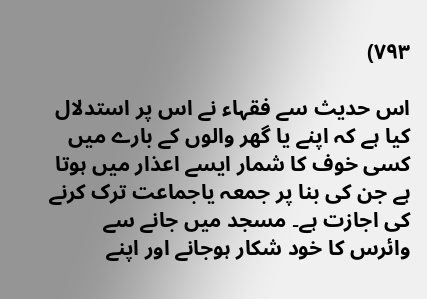۷۹۳)

اس حدیث سے فقہاء نے اس پر استدلال کیا ہے کہ اپنے یا گھر والوں کے بارے میں کسی خوف کا شمار ایسے اعذار میں ہوتا ہے جن کی بنا پر جمعہ یاجماعت ترک کرنے کی اجازت ہے۔ مسجد میں جانے سے وائرس کا خود شکار ہوجانے اور اپنے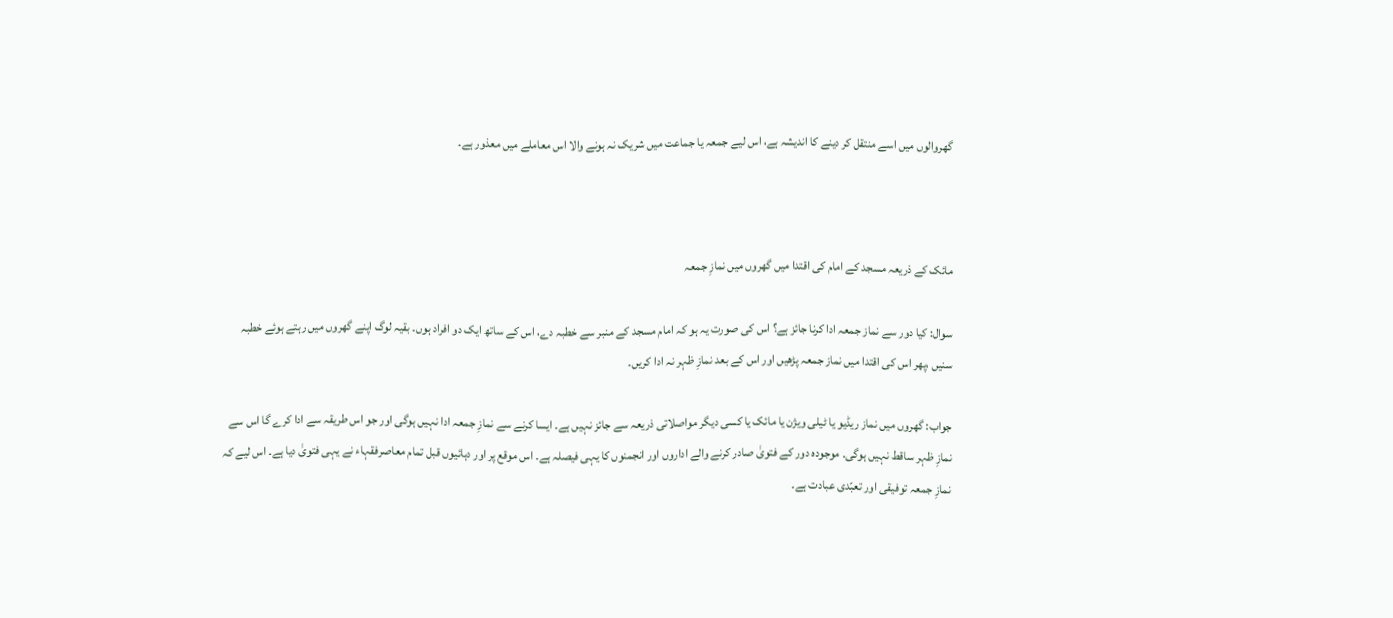گھروالوں میں اسے منتقل کر دینے کا اندیشہ ہے، اس لیے جمعہ یا جماعت میں شریک نہ ہونے والا اس معاملے میں معذور ہے۔



مائک کے ذریعہ مسجد کے امام کی اقتدا میں گھروں میں نمازِ جمعہ

سوال: کیا دور سے نماز جمعہ ادا کرنا جائز ہے؟ اس کی صورت یہ ہو کہ امام مسجد کے منبر سے خطبہ دے، اس کے ساتھ ایک دو افراد ہوں۔ بقیہ لوگ اپنے گھروں میں رہتے ہوئے خطبہ سنیں ،پھر اس کی اقتدا میں نماز جمعہ پڑھیں اور اس کے بعد نمازِ ظہر نہ ادا کریں۔

جواب: گھروں میں نماز ریڈیو یا ٹیلی ویژن یا مائک یا کسی دیگر مواصلاتی ذریعہ سے جائز نہیں ہے۔ ایسا کرنے سے نمازِ جمعہ ادا نہیں ہوگی اور جو اس طریقہ سے ادا کرے گا اس سے نمازِ ظہر ساقط نہیں ہوگی۔ موجودہ دور کے فتویٰ صادر کرنے والے اداروں اور انجمنوں کا یہی فیصلہ ہے۔ اس موقع پر اور دہائیوں قبل تمام معاصرفقہاء نے یہی فتویٰ دیا ہے۔ اس لیے کہ نمازِ جمعہ توفیقی اور تعبّدی عبادت ہے۔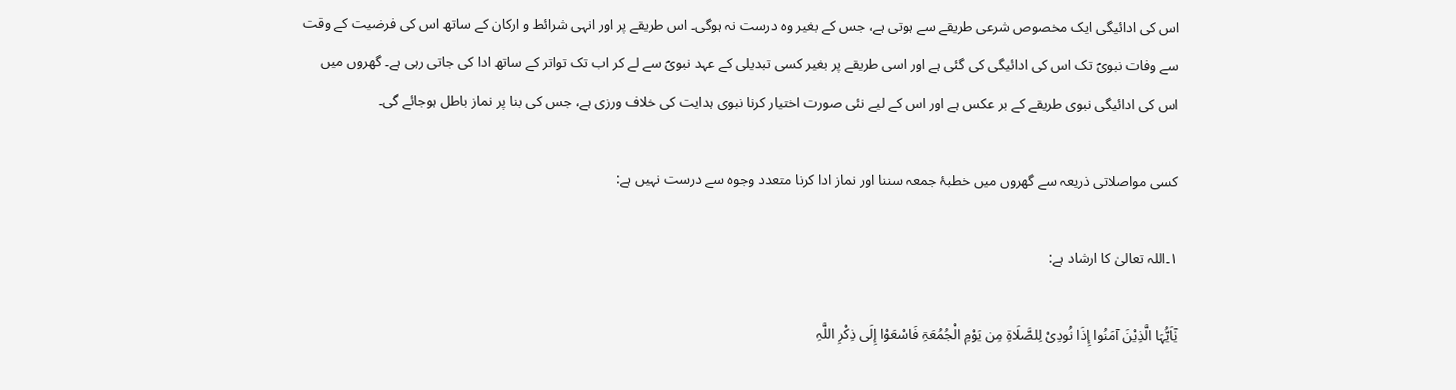اس کی ادائیگی ایک مخصوص شرعی طریقے سے ہوتی ہے، جس کے بغیر وہ درست نہ ہوگی۔ اس طریقے پر اور انہی شرائط و ارکان کے ساتھ اس کی فرضیت کے وقت سے وفات نبویؐ تک اس کی ادائیگی کی گئی ہے اور اسی طریقے پر بغیر کسی تبدیلی کے عہد نبویؐ سے لے کر اب تک تواتر کے ساتھ ادا کی جاتی رہی ہے۔ گھروں میں اس کی ادائیگی نبوی طریقے کے بر عکس ہے اور اس کے لیے نئی صورت اختیار کرنا نبوی ہدایت کی خلاف ورزی ہے، جس کی بنا پر نماز باطل ہوجائے گی۔

کسی مواصلاتی ذریعہ سے گھروں میں خطبۂ جمعہ سننا اور نماز ادا کرنا متعدد وجوہ سے درست نہیں ہے:

۱۔اللہ تعالیٰ کا ارشاد ہے:

یٰٓاَیُّہَا الَّذِیْنَ آمَنُوا إِذَا نُودِیْ لِلصَّلَاۃِ مِن یَوْمِ الْجُمُعَۃِ فَاسْعَوْا إِلَی ذِکْرِ اللَّہِ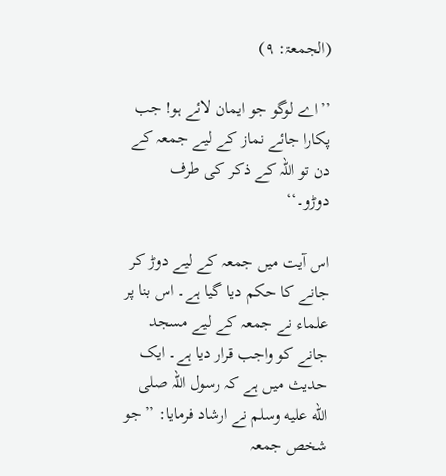(الجمعۃ: ۹)

’’اے لوگو جو ایمان لائے ہو! جب پکارا جائے نماز کے لیے جمعہ کے دن تو اللہ کے ذکر کی طرف دوڑو۔‘‘

اس آیت میں جمعہ کے لیے دوڑ کر جانے کا حکم دیا گیا ہے۔ اس بنا پر علماء نے جمعہ کے لیے مسجد جانے کو واجب قرار دیا ہے۔ ایک حدیث میں ہے کہ رسول اللہ صلى الله عليه وسلم نے ارشاد فرمایا: ’’جو شخص جمعہ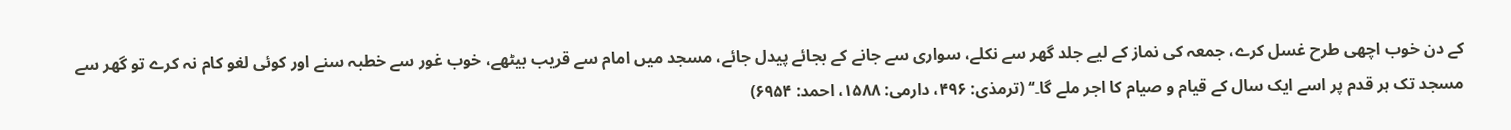کے دن خوب اچھی طرح غسل کرے، جمعہ کی نماز کے لیے جلد گھر سے نکلے، سواری سے جانے کے بجائے پیدل جائے، مسجد میں امام سے قریب بیٹھے، خوب غور سے خطبہ سنے اور کوئی لغو کام نہ کرے تو گھر سے مسجد تک ہر قدم پر اسے ایک سال کے قیام و صیام کا اجر ملے گا۔‘‘ (ترمذی: ۴۹۶، دارمی: ۱۵۸۸، احمد: ۶۹۵۴)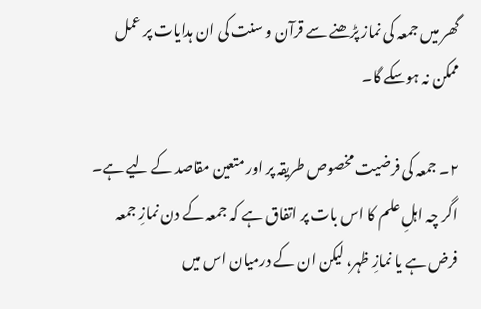گھر میں جمعہ کی نماز پڑھنے سے قرآن و سنت کی ان ہدایات پر عمل ممکن نہ ہوسکے گا۔

۲۔ جمعہ کی فرضیت مخصوص طریقہ پر اور متعین مقاصد کے لیے ہے۔ اگر چہ اہلِ علم کا اس بات پر اتفاق ہے کہ جمعہ کے دن نمازِ جمعہ فرض ہے یا نمازِ ظہر، لیکن ان کے درمیان اس میں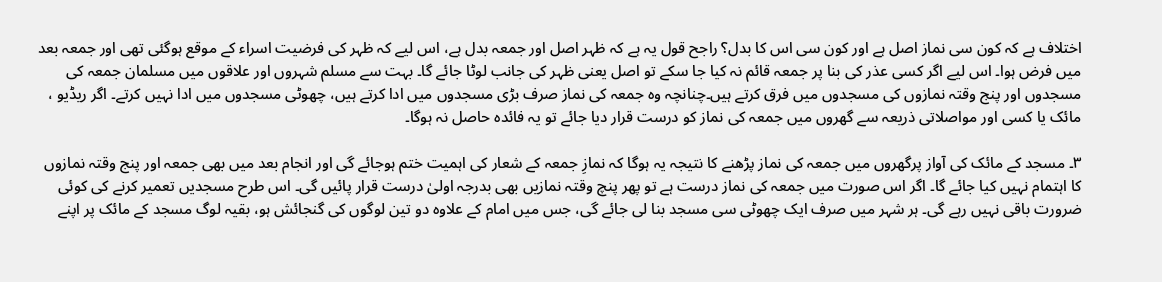اختلاف ہے کہ کون سی نماز اصل ہے اور کون سی اس کا بدل؟ راجح قول یہ ہے کہ ظہر اصل اور جمعہ بدل ہے، اس لیے کہ ظہر کی فرضیت اسراء کے موقع ہوگئی تھی اور جمعہ بعد میں فرض ہوا۔ اس لیے اگر کسی عذر کی بنا پر جمعہ قائم نہ کیا جا سکے تو اصل یعنی ظہر کی جانب لوٹا جائے گا۔ بہت سے مسلم شہروں اور علاقوں میں مسلمان جمعہ کی مسجدوں اور پنج وقتہ نمازوں کی مسجدوں میں فرق کرتے ہیں۔چنانچہ وہ جمعہ کی نماز صرف بڑی مسجدوں میں ادا کرتے ہیں، چھوٹی مسجدوں میں ادا نہیں کرتے۔ اگر ریڈیو ، مائک یا کسی اور مواصلاتی ذریعہ سے گھروں میں جمعہ کی نماز کو درست قرار دیا جائے تو یہ فائدہ حاصل نہ ہوگا۔

۳۔ مسجد کے مائک کی آواز پرگھروں میں جمعہ کی نماز پڑھنے کا نتیجہ یہ ہوگا کہ نمازِ جمعہ کے شعار کی اہمیت ختم ہوجائے گی اور انجام بعد میں بھی جمعہ اور پنج وقتہ نمازوں کا اہتمام نہیں کیا جائے گا۔ اگر اس صورت میں جمعہ کی نماز درست ہے تو پھر پنچ وقتہ نمازیں بھی بدرجہ اولیٰ درست قرار پائیں گی۔ اس طرح مسجدیں تعمیر کرنے کی کوئی ضرورت باقی نہیں رہے گی۔ ہر شہر میں صرف ایک چھوٹی سی مسجد بنا لی جائے گی، جس میں امام کے علاوہ دو تین لوگوں کی گنجائش ہو، بقیہ لوگ مسجد کے مائک پر اپنے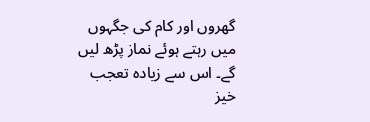گھروں اور کام کی جگہوں میں رہتے ہوئے نماز پڑھ لیں گے۔ اس سے زیادہ تعجب خیز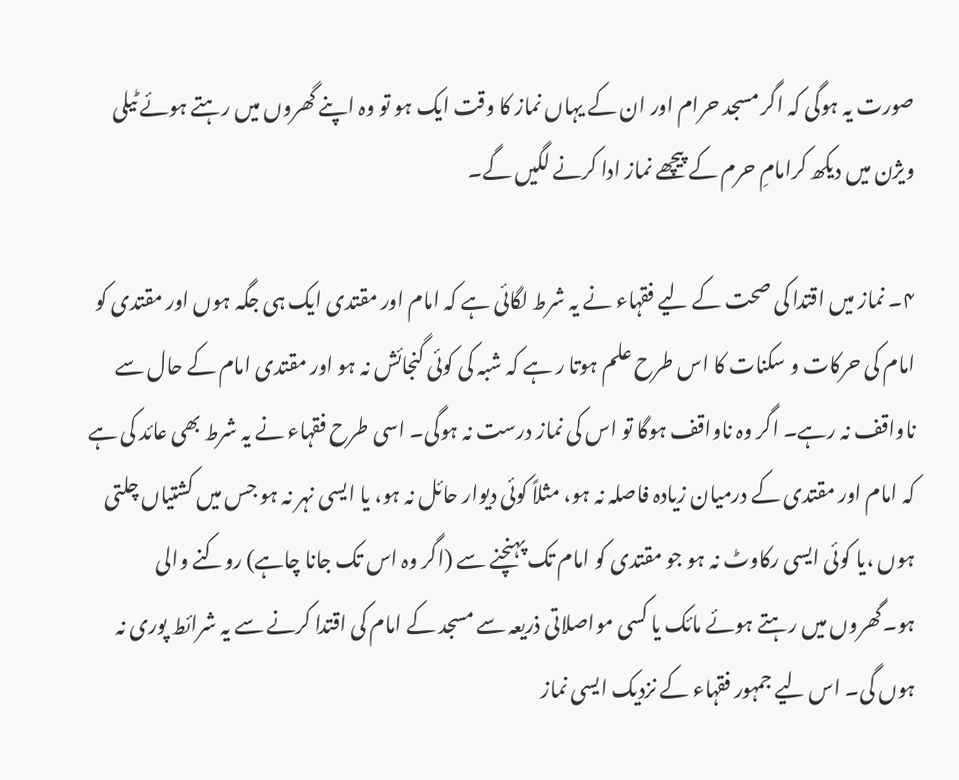صورت یہ ہوگی کہ اگر مسجد حرام اور ان کے یہاں نماز کا وقت ایک ہو تو وہ اپنے گھروں میں رہتے ہوئے ٹیلی ویژن میں دیکھ کرامامِ حرم کے پیچھے نماز ادا کرنے لگیں گے۔

۴۔ نماز میں اقتدا کی صحت کے لیے فقہاء نے یہ شرط لگائی ہے کہ امام اور مقتدی ایک ہی جگہ ہوں اور مقتدی کو امام کی حرکات و سکنات کا اس طرح علم ہوتا ر ہے کہ شبہ کی کوئی گنجائش نہ ہو اور مقتدی امام کے حال سے ناواقف نہ رہے۔ اگر وہ ناواقف ہوگا تو اس کی نماز درست نہ ہوگی۔ اسی طرح فقہاء نے یہ شرط بھی عائد کی ہے کہ امام اور مقتدی کے درمیان زیادہ فاصلہ نہ ہو، مثلاً کوئی دیوار حائل نہ ہو، یا ایسی نہر نہ ہو جس میں کشتیاں چلتی ہوں ،یا کوئی ایسی رکاوٹ نہ ہو جو مقتدی کو امام تک پہنچنے سے (اگر وہ اس تک جانا چاہے) روکنے والی ہو۔گھروں میں رہتے ہوئے مائک یا کسی مواصلاتی ذریعہ سے مسجد کے امام کی اقتدا کرنے سے یہ شرائط پوری نہ ہوں گی۔ اس لیے جمہور فقہاء کے نزدیک ایسی نماز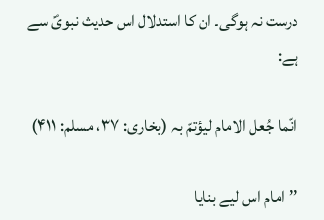درست نہ ہوگی۔ ان کا استدلال اس حدیث نبویؐ سے ہے:

انّما جُعل الامام لیؤتمّ بہ (بخاری: ۳۷، مسلم: ۴۱۱)

’’امام اس لیے بنایا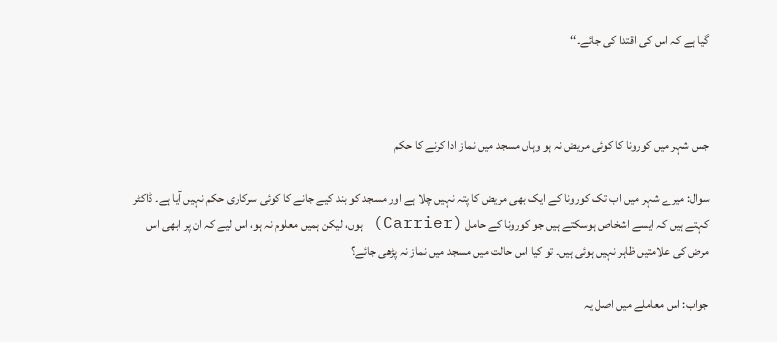گیا ہے کہ اس کی اقتدا کی جائے۔‘‘



جس شہر میں کورونا کا کوئی مریض نہ ہو وہاں مسجد میں نماز ادا کرنے کا حکم

سوال: میرے شہر میں اب تک کورونا کے ایک بھی مریض کا پتہ نہیں چلا ہے اور مسجد کو بند کیے جانے کا کوئی سرکاری حکم نہیں آیا ہے۔ ڈاکٹر کہتے ہیں کہ ایسے اشخاص ہوسکتے ہیں جو کورونا کے حامل (Carrier) ہوں، لیکن ہمیں معلوم نہ ہو، اس لیے کہ ان پر ابھی اس مرض کی علامتیں ظاہر نہیں ہوئی ہیں۔ تو کیا اس حالت میں مسجد میں نماز نہ پڑھی جائے؟

جواب: اس معاملے میں اصل یہ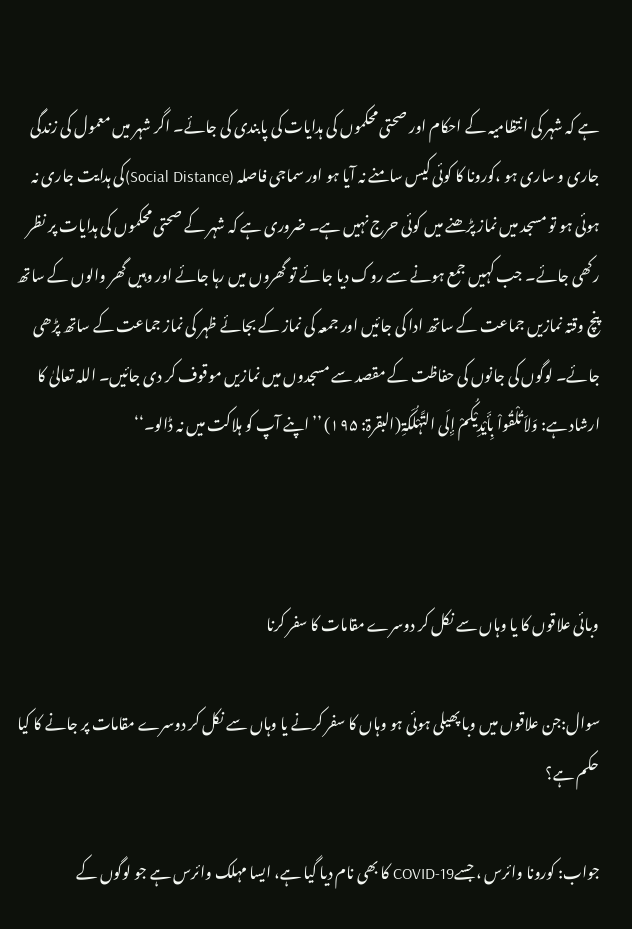ہے کہ شہر کی انتظامیہ کے احکام اور صحتی محکموں کی ہدایات کی پابندی کی جائے۔ اگر شہر میں معمول کی زندگی جاری و ساری ہو ،کورونا کا کوئی کیس سامنے نہ آیا ہو اور سماجی فاصلہ (Social Distance)کی ہدایت جاری نہ ہوئی ہو تو مسجد میں نماز پڑھنے میں کوئی حرج نہیں ہے۔ ضروری ہے کہ شہر کے صحتی محکموں کی ہدایات پر نظر رکھی جائے۔ جب کہیں جمع ہونے سے روک دیا جائے تو گھروں میں رہا جائے اور وہیں گھر والوں کے ساتھ پنچ وقتہ نمازیں جماعت کے ساتھ ادا کی جائیں اور جمعہ کی نماز کے بجائے ظہر کی نماز جماعت کے ساتھ پڑھی جائے۔ لوگوں کی جانوں کی حفاظت کے مقصد سے مسجدوں میں نمازیں موقوف کر دی جائیں۔ اللہ تعالیٰ کا ارشاد ہے: وَلاَ تُلْقُواْ بِأَیْدِیْکُمْ إِلَی التَّہْلُکَۃِ(البقرۃ: ۱۹۵) ’’اپنے آپ کو ہلاکت میں نہ ڈالو۔‘‘



وبائی علاقوں کا یا وہاں سے نکل کر دوسرے مقامات کا سفر کرنا

سوال:جن علاقوں میں وبا پھیلی ہوئی ہو وہاں کا سفر کرنے یا وہاں سے نکل کر دوسرے مقامات پر جانے کا کیا حکم ہے؟

جواب: کورونا وائرس ، جسےCOVID-19 کا بھی نام دیا گیا ہے، ایسا مہلک وائرس ہے جو لوگوں کے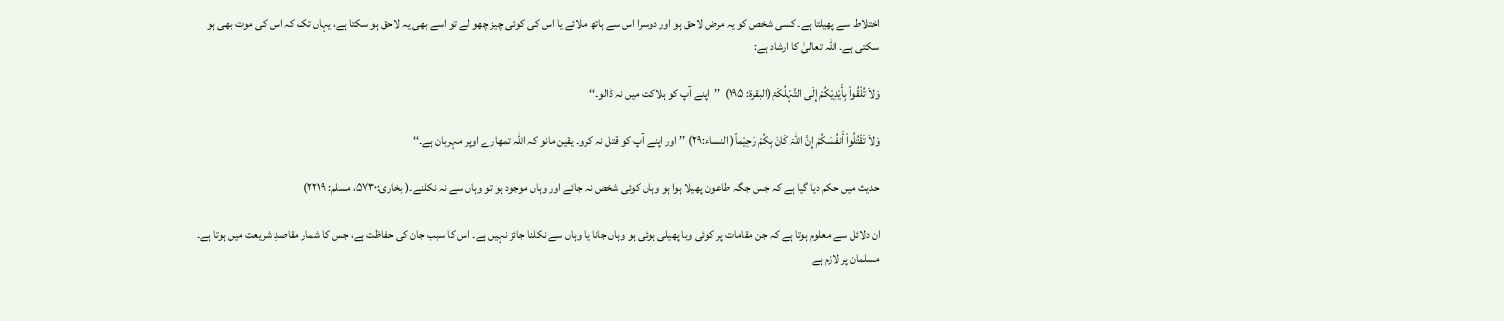اختلاط سے پھیلتا ہے۔ کسی شخص کو یہ مرض لاحق ہو اور دوسرا اس سے ہاتھ ملائے یا اس کی کوئی چیز چھو لے تو اسے بھی یہ لاحق ہو سکتا ہے، یہاں تک کہ اس کی موت بھی ہو سکتی ہے۔ اللہ تعالیٰ کا ارشاد ہے:

وَلاَ تُلْقُواْ بِأَیْدِیْکُمْ إِلَی التَّہْلُکَۃِ(البقرۃ: ۱۹۵)  ’’اپنے آپ کو ہلاکت میں نہ ڈالو۔‘‘

وَلاَ تَقْتُلُواْ أَنفُسَکُمْ إِنَّ اللّہَ کَانَ بِکُمْ رَحِیْماً( النساء:۲۹) ’’ اور اپنے آپ کو قتل نہ کرو۔ یقین مانو کہ اللہ تمھارے اوپر مہربان ہے۔‘‘

حدیث میں حکم دیا گیا ہے کہ جس جگہ طاعون پھیلا ہوا ہو وہاں کوئی شخص نہ جائے اور وہاں موجود ہو تو وہاں سے نہ نکلنے۔( بخاری:۵۷۳۰، مسلم: ۲۲۱۹)

ان دلائل سے معلوم ہوتا ہے کہ جن مقامات پر کوئی وبا پھیلی ہوئی ہو وہاں جانا یا وہاں سے نکلنا جائز نہیں ہے۔ اس کا سبب جان کی حفاظت ہے، جس کا شمار مقاصدِ شریعت میں ہوتا ہے۔ مسلمان پر لازم ہے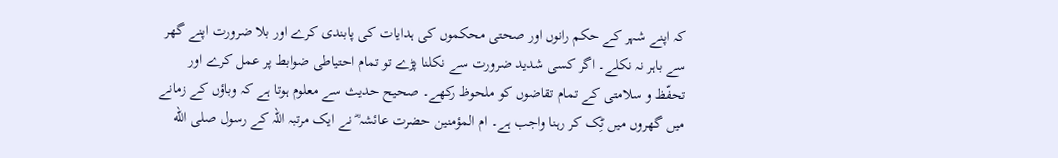کہ اپنے شہر کے حکم رانوں اور صحتی محکموں کی ہدایات کی پابندی کرے اور بلا ضرورت اپنے گھر سے باہر نہ نکلے۔ اگر کسی شدید ضرورت سے نکلنا پڑے تو تمام احتیاطی ضوابط پر عمل کرے اور تحفّظ و سلامتی کے تمام تقاضوں کو ملحوظ رکھے۔ صحیح حدیث سے معلوم ہوتا ہے کہ وباؤں کے زمانے میں گھروں میں ٹِک کر رہنا واجب ہے۔ ام المؤمنین حضرت عائشہ ؓ نے ایک مرتبہ اللہ کے رسول صلى الله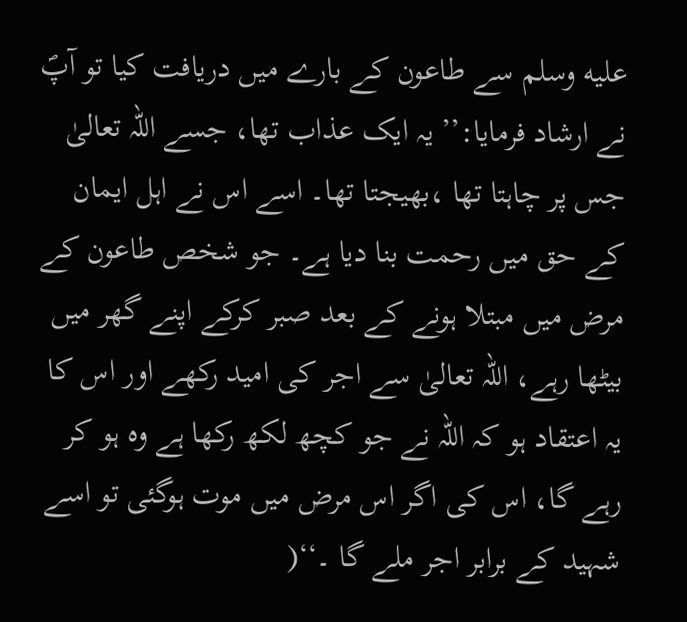عليه وسلم سے طاعون کے بارے میں دریافت کیا تو آپؐ نے ارشاد فرمایا:’’ یہ ایک عذاب تھا، جسے اللہ تعالیٰ جس پر چاہتا تھا ،بھیجتا تھا۔ اسے اس نے اہل ایمان کے حق میں رحمت بنا دیا ہے۔ جو شخص طاعون کے مرض میں مبتلا ہونے کے بعد صبر کرکے اپنے گھر میں بیٹھا رہے، اللہ تعالیٰ سے اجر کی امید رکھے اور اس کا یہ اعتقاد ہو کہ اللہ نے جو کچھ لکھ رکھا ہے وہ ہو کر رہے گا، اس کی اگر اس مرض میں موت ہوگئی تو اسے شہید کے برابر اجر ملے گا ۔‘‘(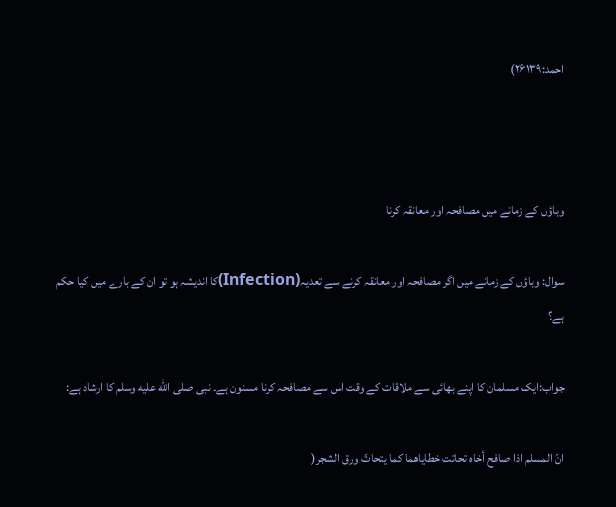احمد:۲۶۱۳۹)



وباؤں کے زمانے میں مصافحہ اور معانقہ کرنا

سوال: وباؤں کے زمانے میں اگر مصافحہ اور معانقہ کرنے سے تعدیہ(Infection)کا اندیشہ ہو تو ان کے بارے میں کیا حکم ہے؟

جواب:ایک مسلمان کا اپنے بھائی سے ملاقات کے وقت اس سے مصافحہ کرنا مسنون ہے۔ نبی صلى الله عليه وسلم کا ارشاد ہے:

انّ المسلم اذا صافح أخاہ تحاتت خطایاھما کما یتحاتّ ورق الشجر(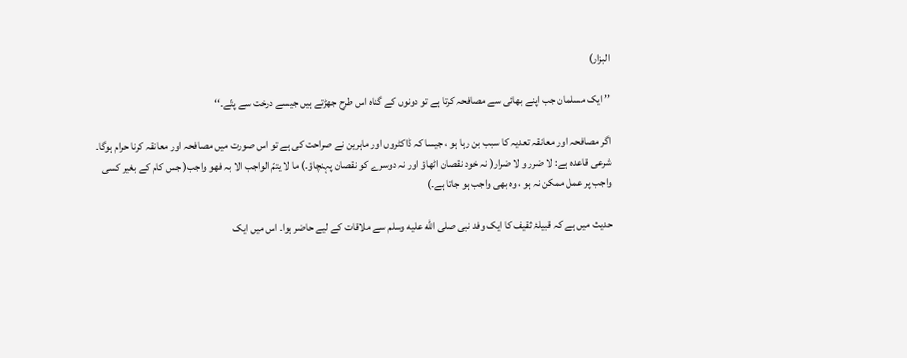البزار)

’’ ایک مسلمان جب اپنے بھائی سے مصافحہ کرتا ہے تو دونوں کے گناہ اس طرح جھڑتے ہیں جیسے درخت سے پتّے۔‘‘

اگر مصافحہ اور معانقہ تعدیہ کا سبب بن رہا ہو ، جیسا کہ ڈاکٹروں اور ماہرین نے صراحت کی ہے تو اس صورت میں مصافحہ اور معانقہ کرنا حرام ہوگا۔ شرعی قاعدہ ہے: لا ضرر و لا ضرار( نہ خود نقصان اٹھاؤ اور نہ دوسرے کو نقصان پہنچاؤ۔) ما لا یتمّ الواجب الا بہ فھو واجب( جس کام کے بغیر کسی واجب پر عمل ممکن نہ ہو ، وہ بھی واجب ہو جاتا ہے۔)

حدیث میں ہے کہ قبیلۂ ثقیف کا ایک وفد نبی صلى الله عليه وسلم سے ملاقات کے لیے حاضر ہوا۔ اس میں ایک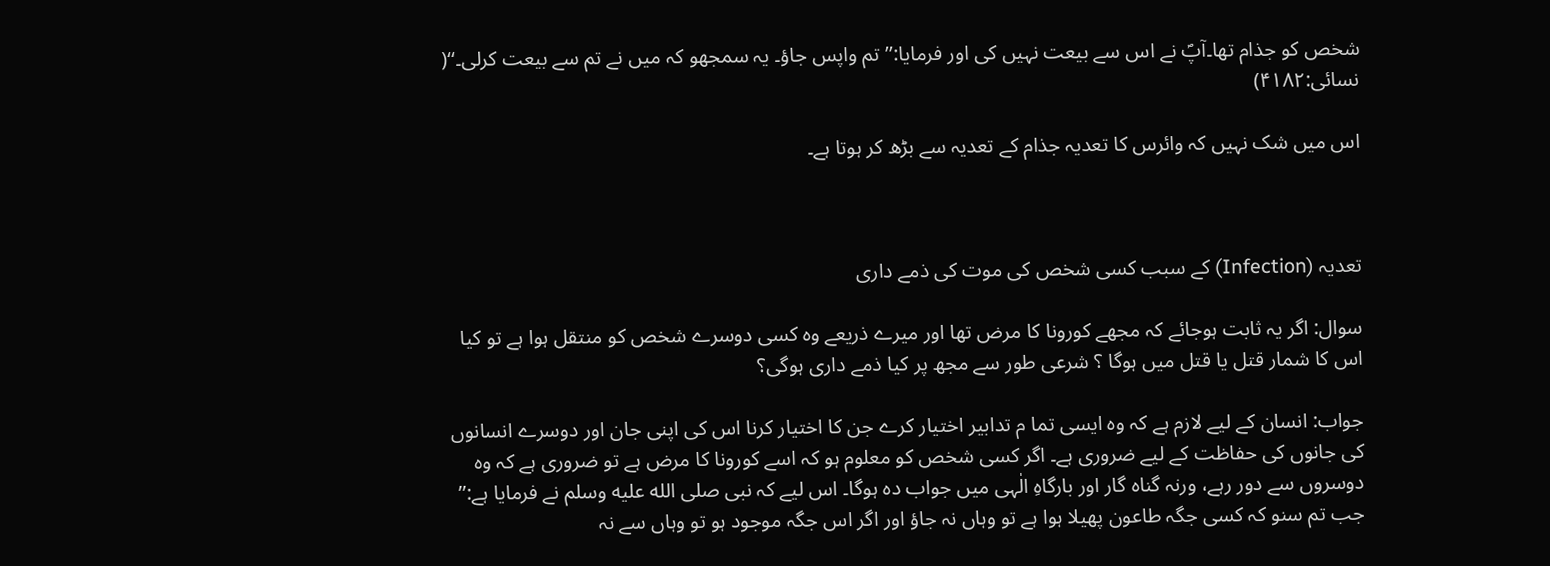شخص کو جذام تھا۔آپؐ نے اس سے بیعت نہیں کی اور فرمایا:’’ تم واپس جاؤ۔ یہ سمجھو کہ میں نے تم سے بیعت کرلی۔‘‘( نسائی:۴۱۸۲)

اس میں شک نہیں کہ وائرس کا تعدیہ جذام کے تعدیہ سے بڑھ کر ہوتا ہے۔



تعدیہ (Infection) کے سبب کسی شخص کی موت کی ذمے داری

سوال: اگر یہ ثابت ہوجائے کہ مجھے کورونا کا مرض تھا اور میرے ذریعے وہ کسی دوسرے شخص کو منتقل ہوا ہے تو کیا اس کا شمار قتل یا قتل میں ہوگا ؟ شرعی طور سے مجھ پر کیا ذمے داری ہوگی؟

جواب: انسان کے لیے لازم ہے کہ وہ ایسی تما م تدابیر اختیار کرے جن کا اختیار کرنا اس کی اپنی جان اور دوسرے انسانوں کی جانوں کی حفاظت کے لیے ضروری ہے۔ اگر کسی شخص کو معلوم ہو کہ اسے کورونا کا مرض ہے تو ضروری ہے کہ وہ دوسروں سے دور رہے، ورنہ گناہ گار اور بارگاہِ الٰہی میں جواب دہ ہوگا۔ اس لیے کہ نبی صلى الله عليه وسلم نے فرمایا ہے:’’ جب تم سنو کہ کسی جگہ طاعون پھیلا ہوا ہے تو وہاں نہ جاؤ اور اگر اس جگہ موجود ہو تو وہاں سے نہ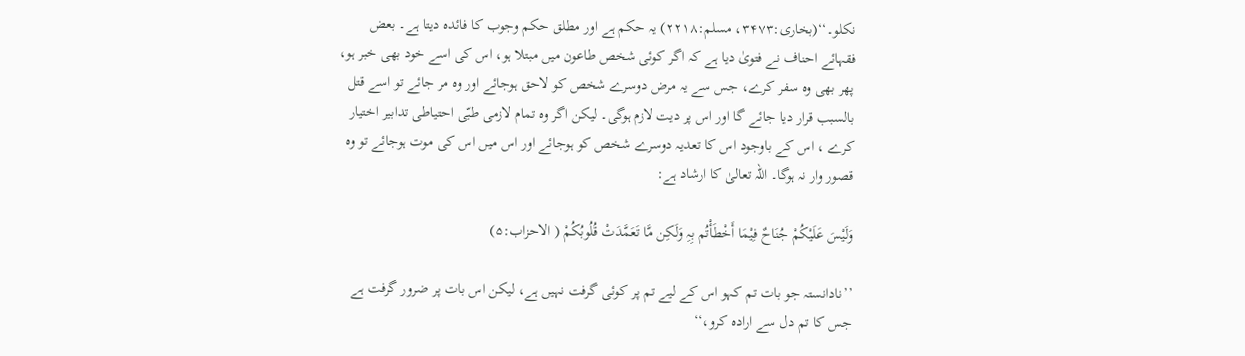نکلو۔‘‘(بخاری:۳۴۷۳، مسلم:۲۲۱۸) یہ حکم ہے اور مطلق حکم وجوب کا فائدہ دیتا ہے۔ بعض فقہائے احناف نے فتویٰ دیا ہے کہ اگر کوئی شخص طاعون میں مبتلا ہو، اس کی اسے خود بھی خبر ہو، پھر بھی وہ سفر کرے، جس سے یہ مرض دوسرے شخص کو لاحق ہوجائے اور وہ مر جائے تو اسے قتل بالسبب قرار دیا جائے گا اور اس پر دیت لازم ہوگی۔ لیکن اگر وہ تمام لازمی طبّی احتیاطی تدابیر اختیار کرے ، اس کے باوجود اس کا تعدیہ دوسرے شخص کو ہوجائے اور اس میں اس کی موت ہوجائے تو وہ قصور وار نہ ہوگا۔ اللہ تعالیٰ کا ارشاد ہے:

وَلَیْسَ عَلَیْکُمْ جُنَاحٌ فِیْمَا أَخْطَأْتُم بِہِ وَلَکِن مَّا تَعَمَّدَتْ قُلُوبُکُمْ ( الاحزاب:۵)

’’نادانستہ جو بات تم کہو اس کے لیے تم پر کوئی گرفت نہیں ہے، لیکن اس بات پر ضرور گرفت ہے جس کا تم دل سے ارادہ کرو،‘‘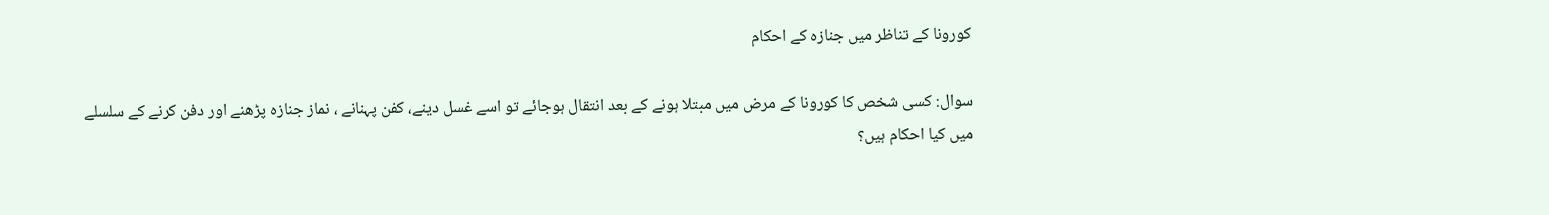کورونا کے تناظر میں جنازہ کے احکام

سوال: کسی شخص کا کورونا کے مرض میں مبتلا ہونے کے بعد انتقال ہوجائے تو اسے غسل دینے، کفن پہنانے ، نماز جنازہ پڑھنے اور دفن کرنے کے سلسلے میں کیا احکام ہیں؟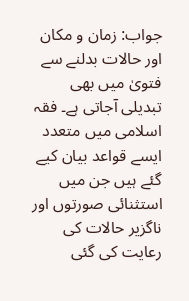جواب: زمان و مکان اور حالات بدلنے سے فتویٰ میں بھی تبدیلی آجاتی ہے۔ فقہ اسلامی میں متعدد ایسے قواعد بیان کیے گئے ہیں جن میں استثنائی صورتوں اور ناگزیر حالات کی رعایت کی گئی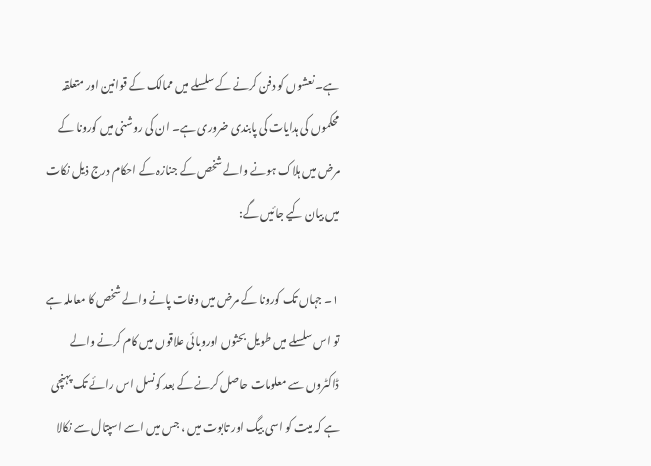ہے۔ نعشوں کو دفن کرنے کے سلسلے میں ممالک کے قوانین اور متعلقہ محکموں کی ہدایات کی پابندی ضروری ہے۔ ان کی روشنی میں کورونا کے مرض میں ہلاک ہونے والے شخص کے جنازہ کے احکام درج ذیل نکات میں بیان کیے جائیں گے:

۱۔ جہاں تک کورونا کے مرض میں وفات پانے والے شخص کا معاملہ ہے تو اس سلسلے میں طویل بحثوں اوروبائی علاقوں میں کام کرنے والے ڈاکٹروں سے معلومات حاصل کرنے کے بعد کونسل اس رائے تک پہنچی ہے کہ میت کو اسی بیگ اور تابوت میں ، جس میں اسے اسپتال سے نکالا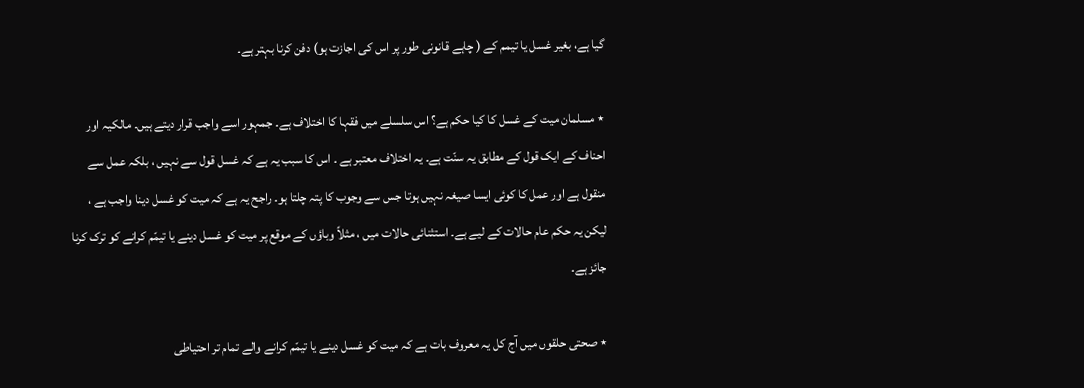گیا ہے، بغیر غسل یا تیمم کے ( چاہے قانونی طور پر اس کی اجازت ہو) دفن کرنا بہتر ہے۔

٭ مسلمان میت کے غسل کا کیا حکم ہے؟ اس سلسلے میں فقہا کا اختلاف ہے۔ جمہور اسے واجب قرار دیتے ہیں۔ مالکیہ اور احناف کے ایک قول کے مطابق یہ سنّت ہے۔ یہ اختلاف معتبر ہے ۔ اس کا سبب یہ ہے کہ غسل قول سے نہیں ، بلکہ عمل سے منقول ہے اور عمل کا کوئی ایسا صیغہ نہیں ہوتا جس سے وجوب کا پتہ چلتا ہو۔ راجح یہ ہے کہ میت کو غسل دینا واجب ہے ، لیکن یہ حکم عام حالات کے لیے ہے۔ استثنائی حالات میں ، مثلاً وباؤں کے موقع پر میت کو غسل دینے یا تیمّم کرانے کو ترک کرنا جائز ہے۔

٭ صحتی حلقوں میں آج کل یہ معروف بات ہے کہ میت کو غسل دینے یا تیمّم کرانے والے تمام تر احتیاطی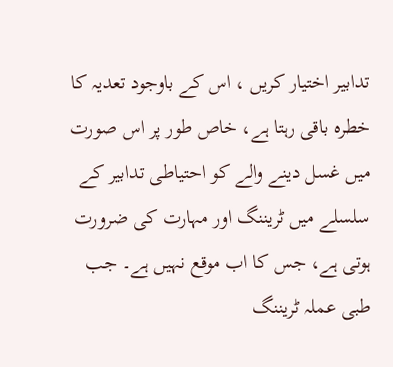تدابیر اختیار کریں ، اس کے باوجود تعدیہ کا خطرہ باقی رہتا ہے، خاص طور پر اس صورت میں غسل دینے والے کو احتیاطی تدابیر کے سلسلے میں ٹریننگ اور مہارت کی ضرورت ہوتی ہے، جس کا اب موقع نہیں ہے۔ جب طبی عملہ ٹریننگ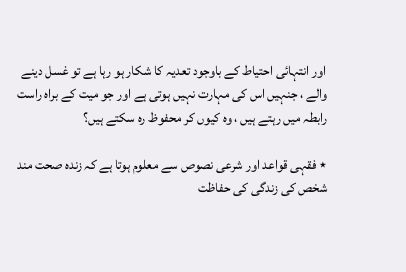اور انتہائی احتیاط کے باوجود تعدیہ کا شکار ہو رہا ہے تو غسل دینے والے ، جنہیں اس کی مہارت نہیں ہوتی ہے اور جو میت کے براہ راست رابطہ میں رہتے ہیں ، وہ کیوں کر محفوظ رہ سکتے ہیں؟

٭ فقہی قواعد اور شرعی نصوص سے معلوم ہوتا ہے کہ زندہ صحت مند شخص کی زندگی کی حفاظت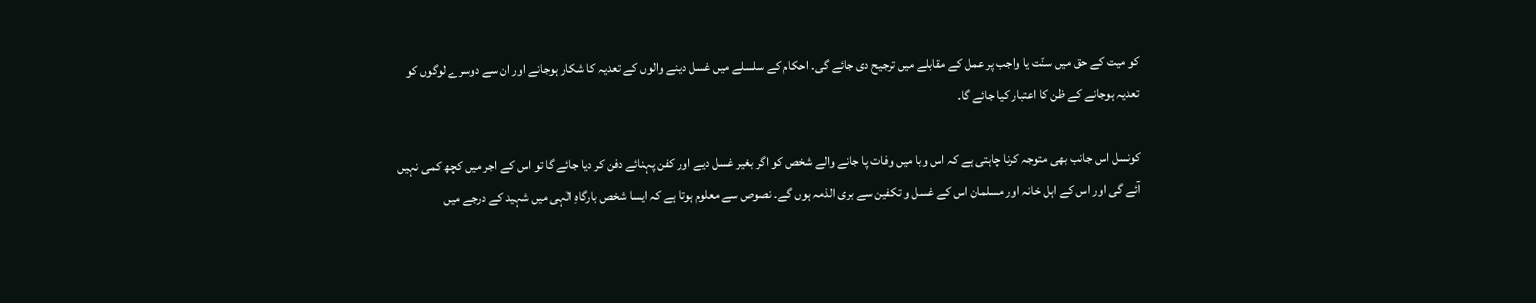کو میت کے حق میں سنّت یا واجب پر عمل کے مقابلے میں ترجیح دی جائے گی۔ احکام کے سلسلے میں غسل دینے والوں کے تعدیہ کا شکار ہوجانے اور ان سے دوسرے لوگوں کو تعدیہ ہوجانے کے ظن کا اعتبار کیا جائے گا۔

کونسل اس جانب بھی متوجہ کرنا چاہتی ہے کہ اس وبا میں وفات پا جانے والے شخص کو اگر بغیر غسل دیے اور کفن پہنائے دفن کر دیا جائے گا تو اس کے اجر میں کچھ کمی نہیں آئے گی اور اس کے اہل خانہ اور مسلمان اس کے غسل و تکفین سے بری الذمہ ہوں گے۔ نصوص سے معلوم ہوتا ہے کہ ایسا شخص بارگاہِ الٰہی میں شہید کے درجے میں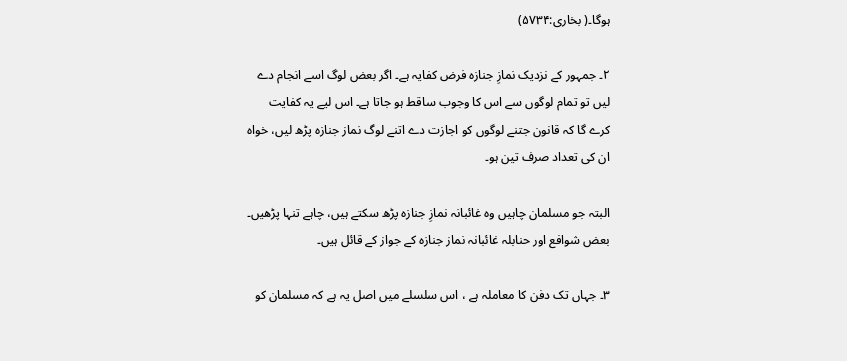ہوگا۔( بخاری:۵۷۳۴)

۲۔ جمہور کے نزدیک نمازِ جنازہ فرض کفایہ ہے۔ اگر بعض لوگ اسے انجام دے لیں تو تمام لوگوں سے اس کا وجوب ساقط ہو جاتا ہے۔ اس لیے یہ کفایت کرے گا کہ قانون جتنے لوگوں کو اجازت دے اتنے لوگ نماز جنازہ پڑھ لیں، خواہ ان کی تعداد صرف تین ہو۔

البتہ جو مسلمان چاہیں وہ غائبانہ نمازِ جنازہ پڑھ سکتے ہیں، چاہے تنہا پڑھیں۔ بعض شوافع اور حنابلہ غائبانہ نماز جنازہ کے جواز کے قائل ہیں۔

۳۔ جہاں تک دفن کا معاملہ ہے ، اس سلسلے میں اصل یہ ہے کہ مسلمان کو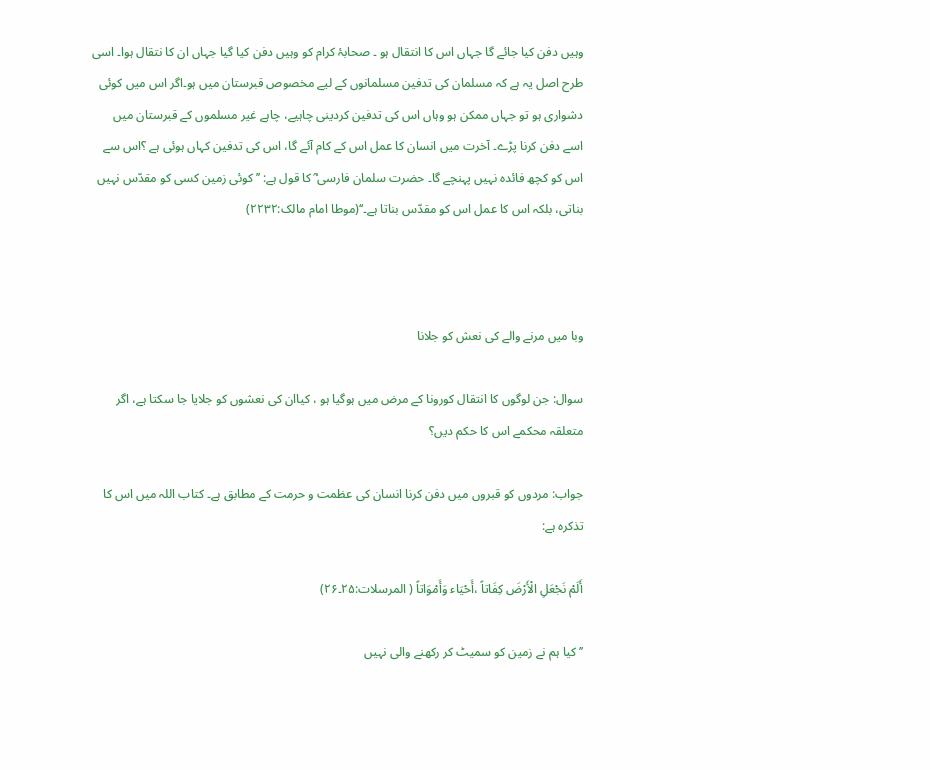وہیں دفن کیا جائے گا جہاں اس کا انتقال ہو ۔ صحابۂ کرام کو وہیں دفن کیا گیا جہاں ان کا نتقال ہوا۔ اسی طرح اصل یہ ہے کہ مسلمان کی تدفین مسلمانوں کے لیے مخصوص قبرستان میں ہو۔اگر اس میں کوئی دشواری ہو تو جہاں ممکن ہو وہاں اس کی تدفین کردینی چاہیے، چاہے غیر مسلموں کے قبرستان میں اسے دفن کرنا پڑے۔ آخرت میں انسان کا عمل اس کے کام آئے گا، اس کی تدفین کہاں ہوئی ہے ؟اس سے اس کو کچھ فائدہ نہیں پہنچے گا۔ حضرت سلمان فارسی ؓ کا قول ہے: ’’کوئی زمین کسی کو مقدّس نہیں بناتی، بلکہ اس کا عمل اس کو مقدّس بناتا ہے۔‘‘(موطا امام مالک:۲۲۳۲)



وبا میں مرنے والے کی نعش کو جلانا

سوال: جن لوگوں کا انتقال کورونا کے مرض میں ہوگیا ہو ، کیاان کی نعشوں کو جلایا جا سکتا ہے، اگر متعلقہ محکمے اس کا حکم دیں؟

جواب: مردوں کو قبروں میں دفن کرنا انسان کی عظمت و حرمت کے مطابق ہے۔ کتاب اللہ میں اس کا تذکرہ ہے:

أَلَمْ نَجْعَلِ الْأَرْضَ کِفَاتاً ،أَحْیَاء وَأَمْوَاتاً ( المرسلات:۲۵۔۲۶)

’’ کیا ہم نے زمین کو سمیٹ کر رکھنے والی نہیں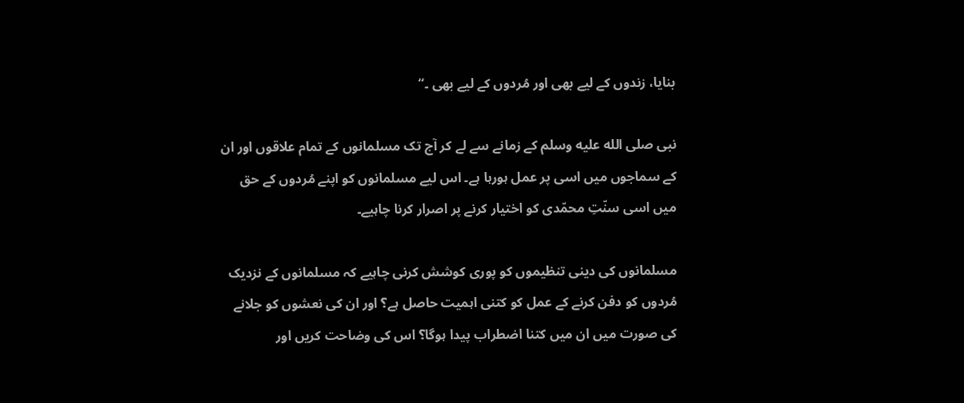بنایا، زندوں کے لیے بھی اور مُردوں کے لیے بھی ۔‘‘

نبی صلى الله عليه وسلم کے زمانے سے لے کر آج تک مسلمانوں کے تمام علاقوں اور ان کے سماجوں میں اسی پر عمل ہورہا ہے۔ اس لیے مسلمانوں کو اپنے مُردوں کے حق میں اسی سنّتِ محمّدی کو اختیار کرنے پر اصرار کرنا چاہیے۔

مسلمانوں کی دینی تنظیموں کو پوری کوشش کرنی چاہیے کہ مسلمانوں کے نزدیک مُردوں کو دفن کرنے کے عمل کو کتنی اہمیت حاصل ہے؟ اور ان کی نعشوں کو جلانے کی صورت میں ان میں کتنا اضطراب پیدا ہوگا؟ اس کی وضاحت کریں اور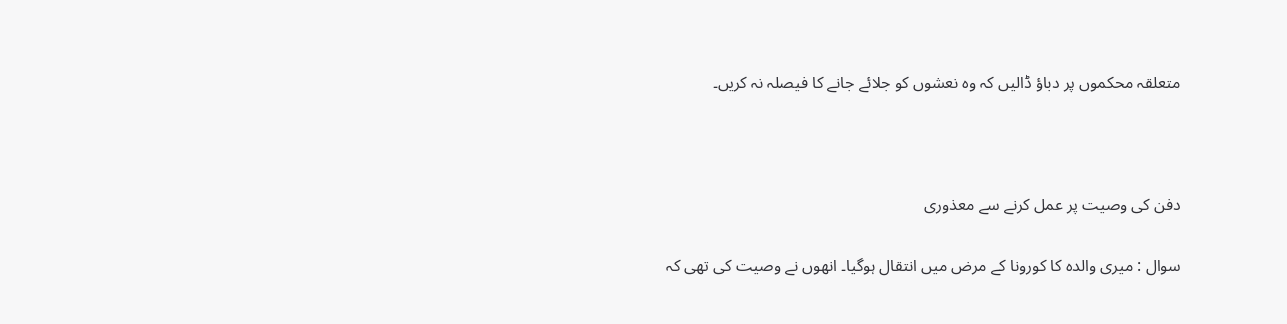متعلقہ محکموں پر دباؤ ڈالیں کہ وہ نعشوں کو جلائے جانے کا فیصلہ نہ کریں۔



دفن کی وصیت پر عمل کرنے سے معذوری

سوال : میری والدہ کا کورونا کے مرض میں انتقال ہوگیا۔ انھوں نے وصیت کی تھی کہ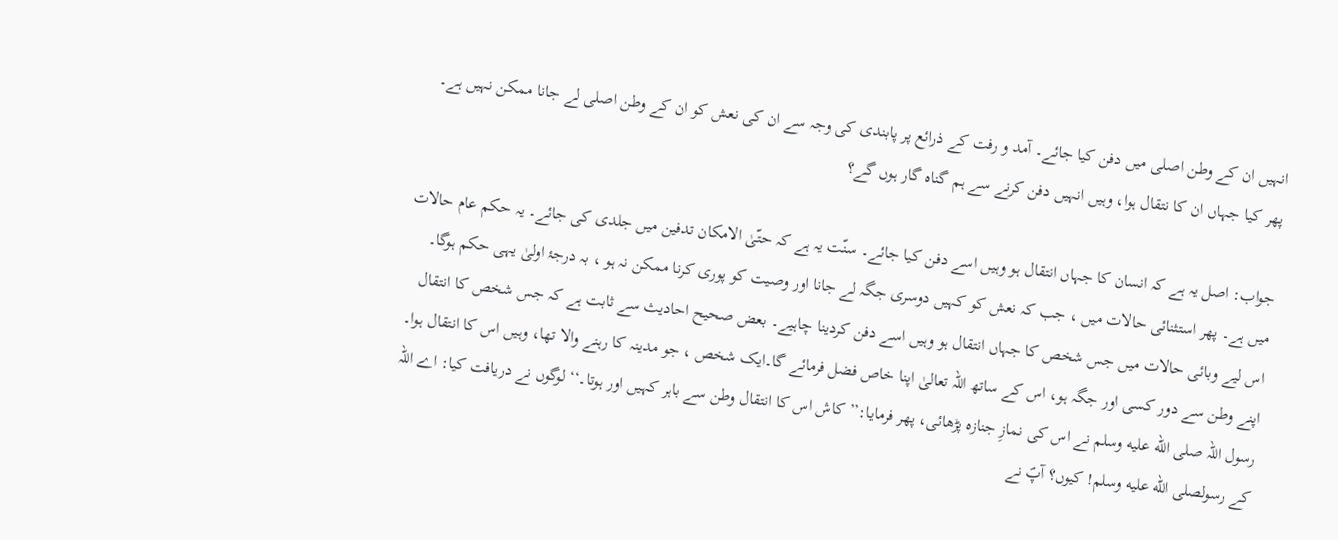انہیں ان کے وطن اصلی میں دفن کیا جائے۔ آمد و رفت کے ذرائع پر پابندی کی وجہ سے ان کی نعش کو ان کے وطن اصلی لے جانا ممکن نہیں ہے۔ پھر کیا جہاں ان کا نتقال ہوا، وہیں انہیں دفن کرنے سے ہم گناہ گار ہوں گے؟

جواب: اصل یہ ہے کہ انسان کا جہاں انتقال ہو وہیں اسے دفن کیا جائے۔ سنّت یہ ہے کہ حتّیٰ الامکان تدفین میں جلدی کی جائے۔ یہ حکم عام حالات میں ہے۔ پھر استثنائی حالات میں ، جب کہ نعش کو کہیں دوسری جگہ لے جانا اور وصیت کو پوری کرنا ممکن نہ ہو ، بہ درجۂ اولیٰ یہی حکم ہوگا۔ اس لیے وبائی حالات میں جس شخص کا جہاں انتقال ہو وہیں اسے دفن کردینا چاہیے۔ بعض صحیح احادیث سے ثابت ہے کہ جس شخص کا انتقال اپنے وطن سے دور کسی اور جگہ ہو، اس کے ساتھ اللہ تعالیٰ اپنا خاص فضل فرمائے گا۔ایک شخص ، جو مدینہ کا رہنے والا تھا، وہیں اس کا انتقال ہوا۔ رسول اللہ صلى الله عليه وسلم نے اس کی نمازِ جنازہ پڑھائی، پھر فرمایا:’’ کاش اس کا انتقال وطن سے باہر کہیں اور ہوتا۔‘‘ لوگوں نے دریافت کیا: اے اللہ کے رسولصلى الله عليه وسلم! کیوں؟ آپؐ نے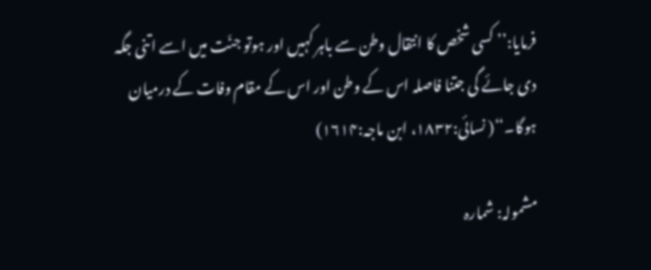فرمایا:’’ کسی شخص کا انتقال وطن سے باہر کہیں اور ہوتو جنّت میں اسے اتنی جگہ دی جائے گی جتنا فاصلہ اس کے وطن اور اس کے مقام وفات کے درمیان ہوگا۔‘‘( نسائی:۱۸۳۲، ابن ماجہ:۱۶۱۴)

مشمولہ: شمارہ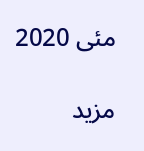مئی 2020

مزید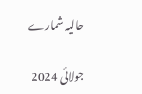حالیہ شمارے

جولائی 2024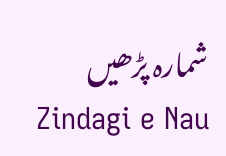شمارہ پڑھیں
Zindagi e Nau